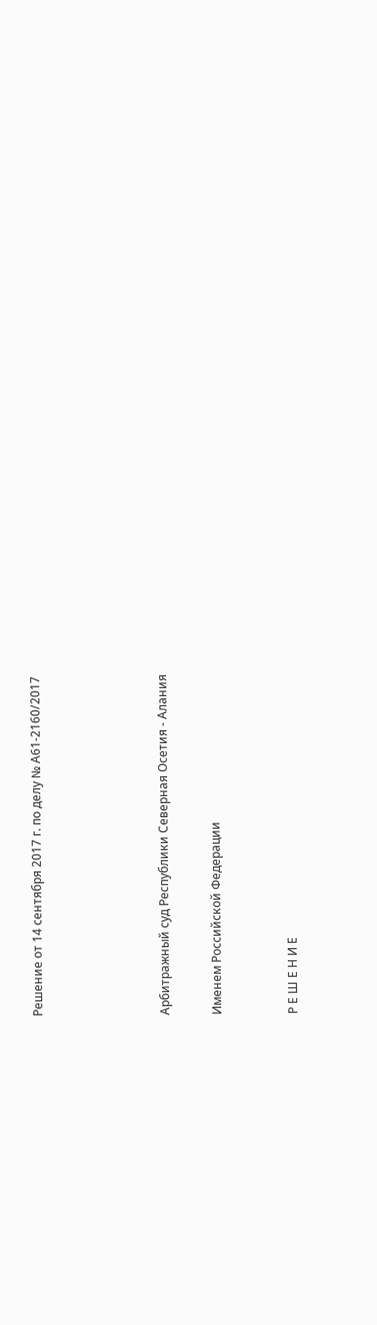Решение от 14 сентября 2017 г. по делу № А61-2160/2017




Арбитражный суд Республики Северная Осетия - Алания

Именем Российской Федерации


Р Е Ш Е Н И Е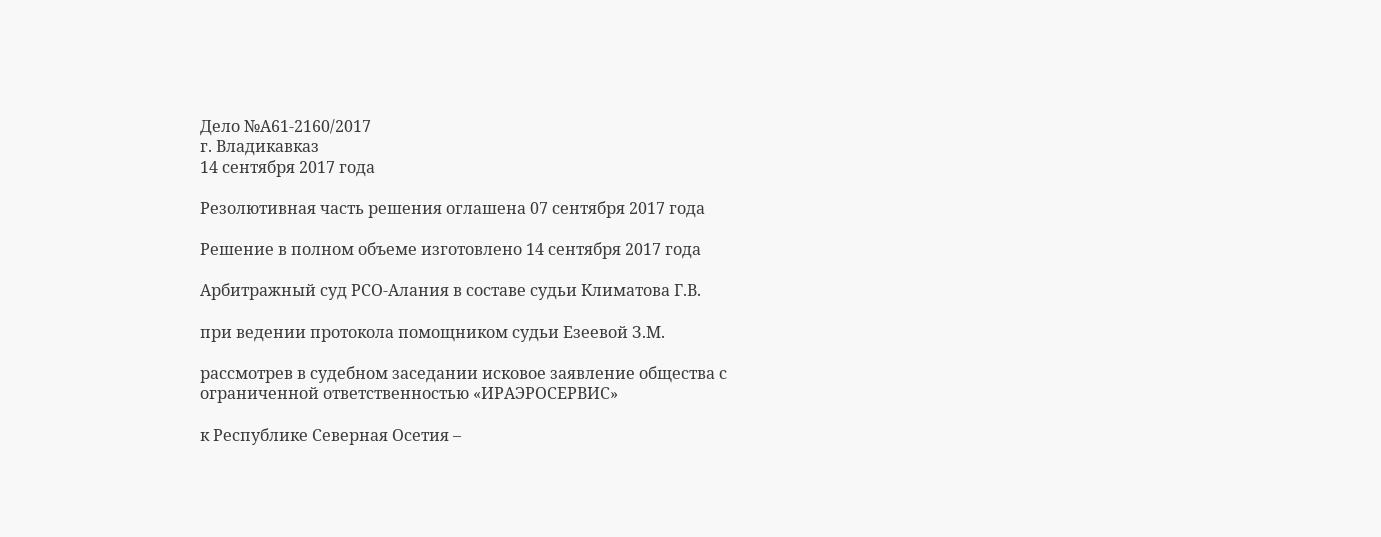Дело №А61-2160/2017
г. Владикавказ
14 сентября 2017 года

Резолютивная часть решения оглашена 07 сентября 2017 года

Решение в полном объеме изготовлено 14 сентября 2017 года

Арбитражный суд РСО-Алания в составе судьи Климатова Г.В.

при ведении протокола помощником судьи Езеевой З.М.

рассмотрев в судебном заседании исковое заявление общества с ограниченной ответственностью «ИРАЭРОСЕРВИС»

к Республике Северная Осетия –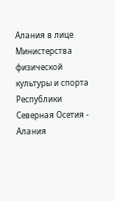Алания в лице Министерства физической культуры и спорта Республики Северная Осетия - Алания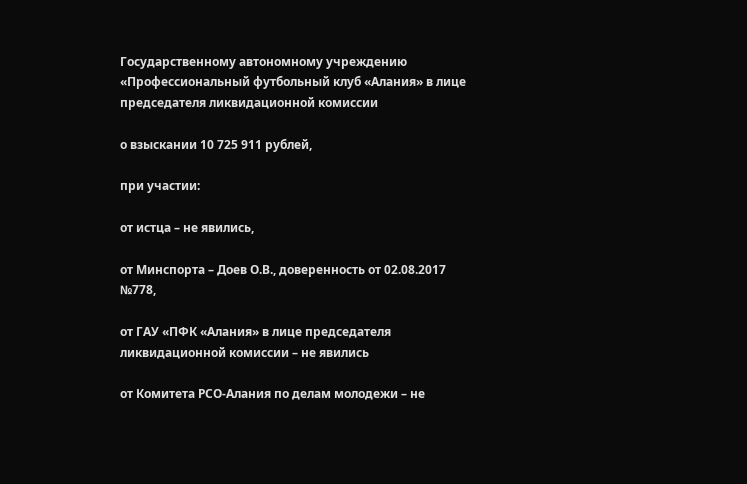Государственному автономному учреждению «Профессиональный футбольный клуб «Алания» в лице председателя ликвидационной комиссии

о взыскании 10 725 911 рублей,

при участии:

от истца – не явились,

от Минспорта – Доев О.В., доверенность от 02.08.2017 №778,

от ГАУ «ПФК «Алания» в лице председателя ликвидационной комиссии – не явились

от Комитета РСО-Алания по делам молодежи – не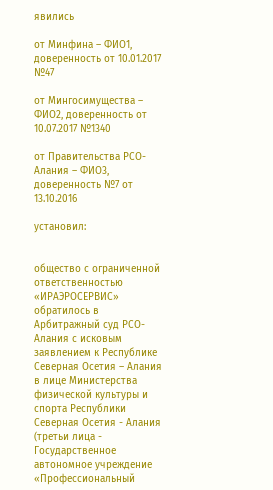явились

от Минфина – ФИО1, доверенность от 10.01.2017 №47

от Мингосимущества – ФИО2, доверенность от 10.07.2017 №1340

от Правительства РСО-Алания – ФИО3, доверенность №7 от 13.10.2016

установил:


общество с ограниченной ответственностью «ИРАЭРОСЕРВИС» обратилось в Арбитражный суд РСО-Алания с исковым заявлением к Республике Северная Осетия – Алания в лице Министерства физической культуры и спорта Республики Северная Осетия - Алания (третьи лица - Государственное автономное учреждение «Профессиональный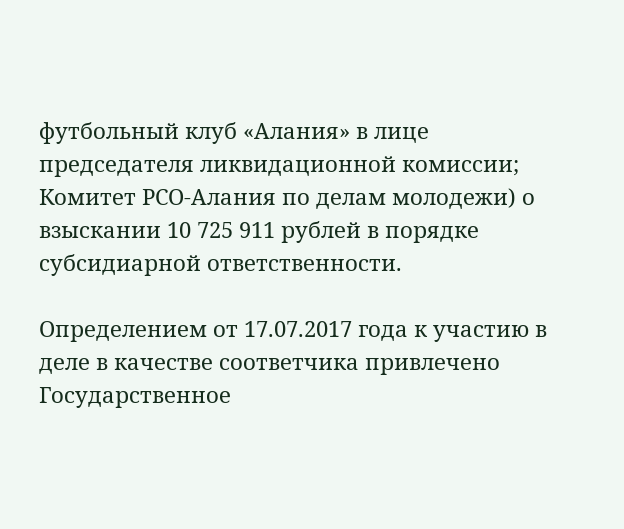футбольный клуб «Алания» в лице председателя ликвидационной комиссии; Комитет РСО-Алания по делам молодежи) о взыскании 10 725 911 рублей в порядке субсидиарной ответственности.

Определением от 17.07.2017 года к участию в деле в качестве соответчика привлечено Государственное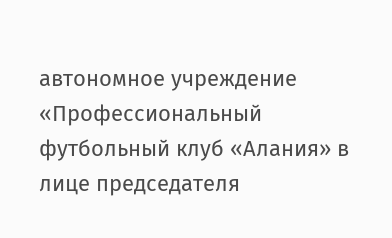автономное учреждение «Профессиональный футбольный клуб «Алания» в лице председателя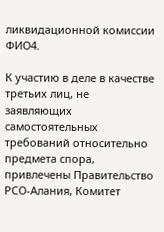ликвидационной комиссии ФИО4.

К участию в деле в качестве третьих лиц, не заявляющих самостоятельных требований относительно предмета спора, привлечены Правительство РСО-Алания, Комитет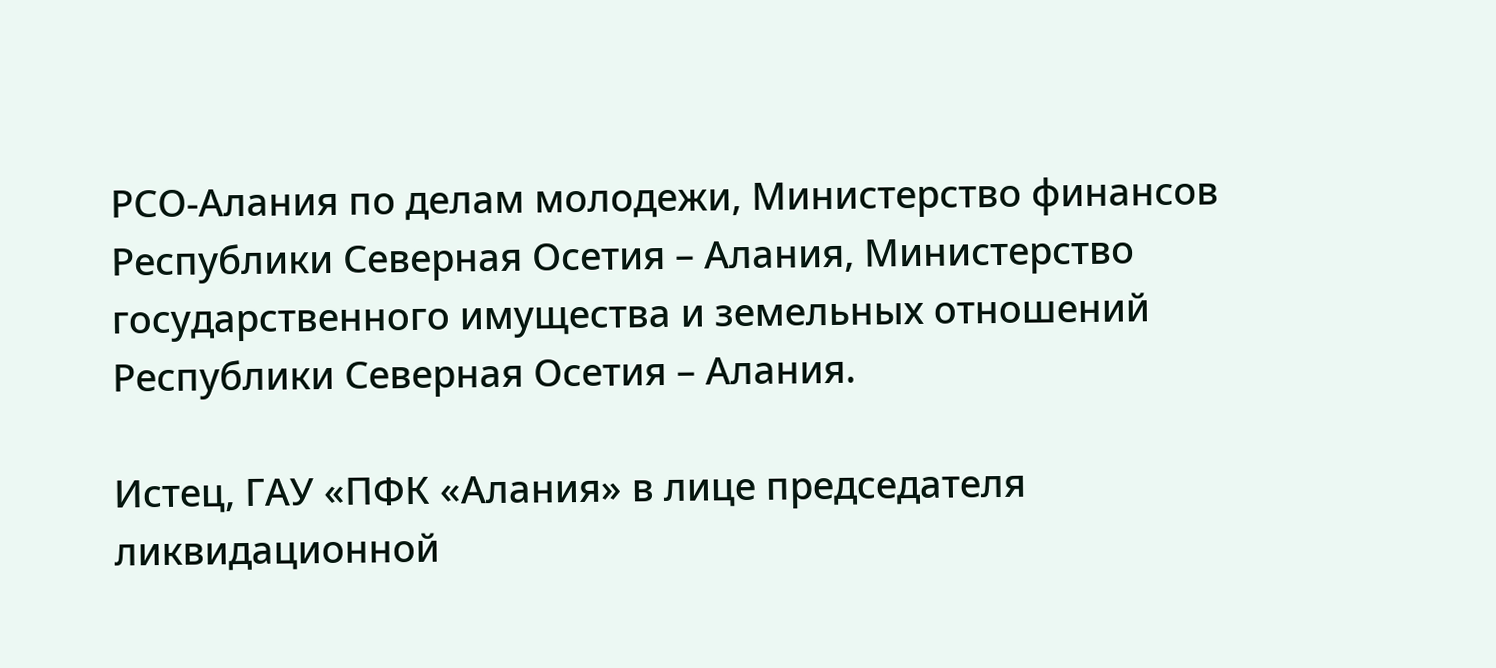РСО-Алания по делам молодежи, Министерство финансов Республики Северная Осетия – Алания, Министерство государственного имущества и земельных отношений Республики Северная Осетия – Алания.

Истец, ГАУ «ПФК «Алания» в лице председателя ликвидационной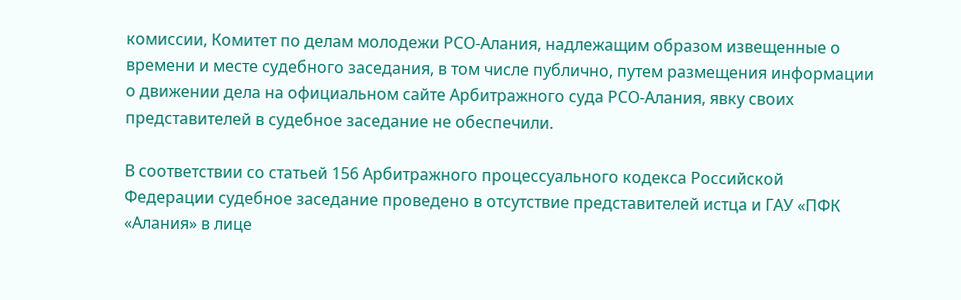комиссии, Комитет по делам молодежи РСО-Алания, надлежащим образом извещенные о времени и месте судебного заседания, в том числе публично, путем размещения информации о движении дела на официальном сайте Арбитражного суда РСО-Алания, явку своих представителей в судебное заседание не обеспечили.

В соответствии со статьей 156 Арбитражного процессуального кодекса Российской Федерации судебное заседание проведено в отсутствие представителей истца и ГАУ «ПФК «Алания» в лице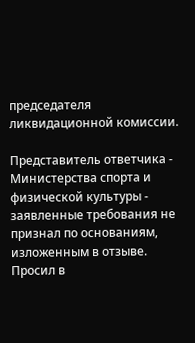председателя ликвидационной комиссии.

Представитель ответчика - Министерства спорта и физической культуры - заявленные требования не признал по основаниям, изложенным в отзыве. Просил в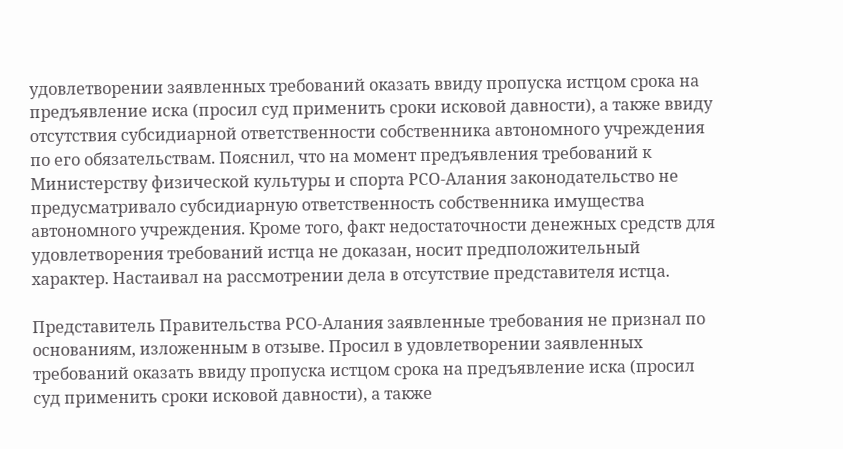удовлетворении заявленных требований оказать ввиду пропуска истцом срока на предъявление иска (просил суд применить сроки исковой давности), а также ввиду отсутствия субсидиарной ответственности собственника автономного учреждения по его обязательствам. Пояснил, что на момент предъявления требований к Министерству физической культуры и спорта РСО-Алания законодательство не предусматривало субсидиарную ответственность собственника имущества автономного учреждения. Кроме того, факт недостаточности денежных средств для удовлетворения требований истца не доказан, носит предположительный характер. Настаивал на рассмотрении дела в отсутствие представителя истца.

Представитель Правительства РСО-Алания заявленные требования не признал по основаниям, изложенным в отзыве. Просил в удовлетворении заявленных требований оказать ввиду пропуска истцом срока на предъявление иска (просил суд применить сроки исковой давности), а также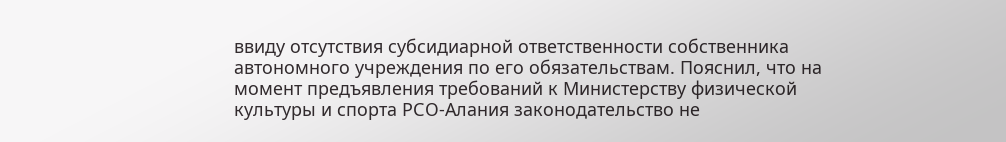ввиду отсутствия субсидиарной ответственности собственника автономного учреждения по его обязательствам. Пояснил, что на момент предъявления требований к Министерству физической культуры и спорта РСО-Алания законодательство не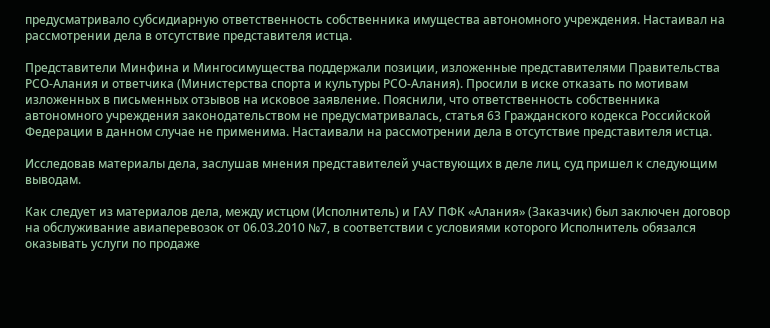предусматривало субсидиарную ответственность собственника имущества автономного учреждения. Настаивал на рассмотрении дела в отсутствие представителя истца.

Представители Минфина и Мингосимущества поддержали позиции, изложенные представителями Правительства РСО-Алания и ответчика (Министерства спорта и культуры РСО-Алания). Просили в иске отказать по мотивам изложенных в письменных отзывов на исковое заявление. Пояснили, что ответственность собственника автономного учреждения законодательством не предусматривалась, статья 63 Гражданского кодекса Российской Федерации в данном случае не применима. Настаивали на рассмотрении дела в отсутствие представителя истца.

Исследовав материалы дела, заслушав мнения представителей участвующих в деле лиц, суд пришел к следующим выводам.

Как следует из материалов дела, между истцом (Исполнитель) и ГАУ ПФК «Алания» (Заказчик) был заключен договор на обслуживание авиаперевозок от 06.03.2010 №7, в соответствии с условиями которого Исполнитель обязался оказывать услуги по продаже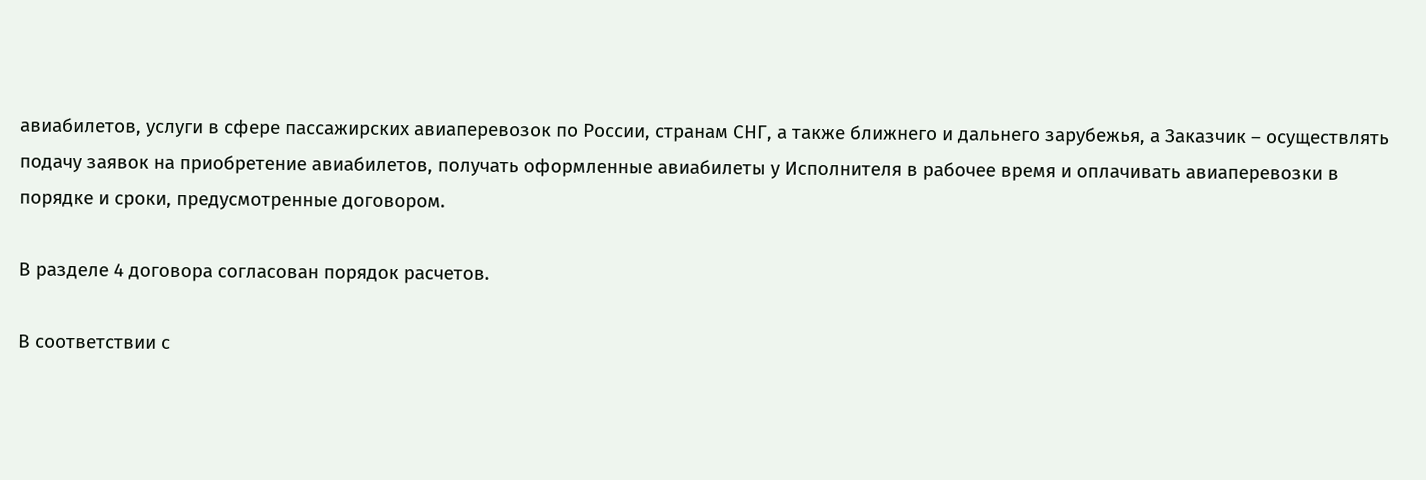авиабилетов, услуги в сфере пассажирских авиаперевозок по России, странам СНГ, а также ближнего и дальнего зарубежья, а Заказчик – осуществлять подачу заявок на приобретение авиабилетов, получать оформленные авиабилеты у Исполнителя в рабочее время и оплачивать авиаперевозки в порядке и сроки, предусмотренные договором.

В разделе 4 договора согласован порядок расчетов.

В соответствии с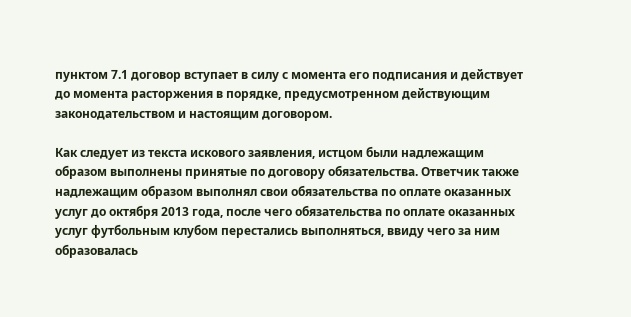пунктом 7.1 договор вступает в силу с момента его подписания и действует до момента расторжения в порядке, предусмотренном действующим законодательством и настоящим договором.

Как следует из текста искового заявления, истцом были надлежащим образом выполнены принятые по договору обязательства. Ответчик также надлежащим образом выполнял свои обязательства по оплате оказанных услуг до октября 2013 года, после чего обязательства по оплате оказанных услуг футбольным клубом перестались выполняться, ввиду чего за ним образовалась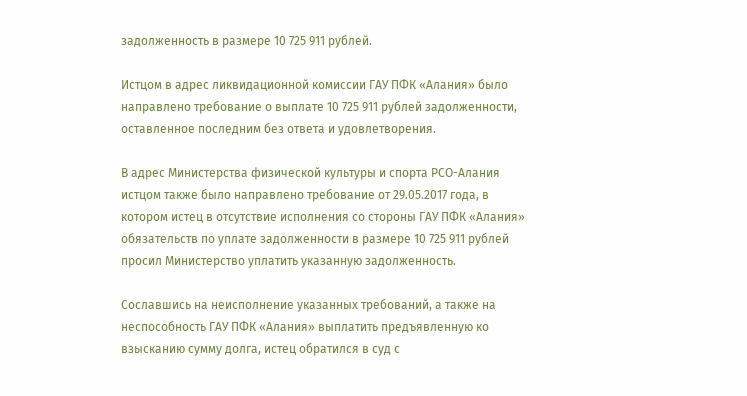задолженность в размере 10 725 911 рублей.

Истцом в адрес ликвидационной комиссии ГАУ ПФК «Алания» было направлено требование о выплате 10 725 911 рублей задолженности, оставленное последним без ответа и удовлетворения.

В адрес Министерства физической культуры и спорта РСО-Алания истцом также было направлено требование от 29.05.2017 года, в котором истец в отсутствие исполнения со стороны ГАУ ПФК «Алания» обязательств по уплате задолженности в размере 10 725 911 рублей просил Министерство уплатить указанную задолженность.

Сославшись на неисполнение указанных требований, а также на неспособность ГАУ ПФК «Алания» выплатить предъявленную ко взысканию сумму долга, истец обратился в суд с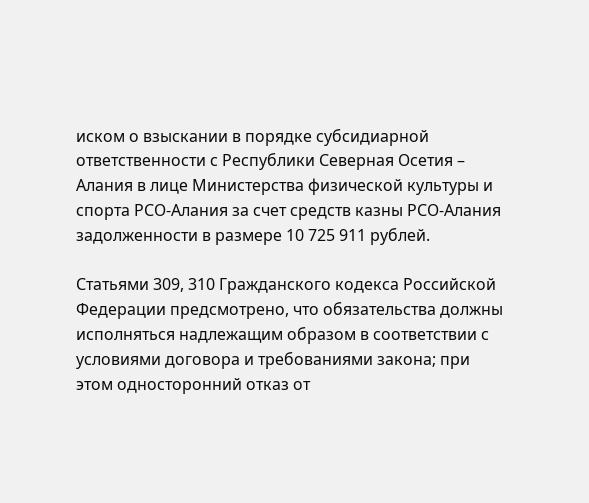иском о взыскании в порядке субсидиарной ответственности с Республики Северная Осетия – Алания в лице Министерства физической культуры и спорта РСО-Алания за счет средств казны РСО-Алания задолженности в размере 10 725 911 рублей.

Статьями 309, 310 Гражданского кодекса Российской Федерации предсмотрено, что обязательства должны исполняться надлежащим образом в соответствии с условиями договора и требованиями закона; при этом односторонний отказ от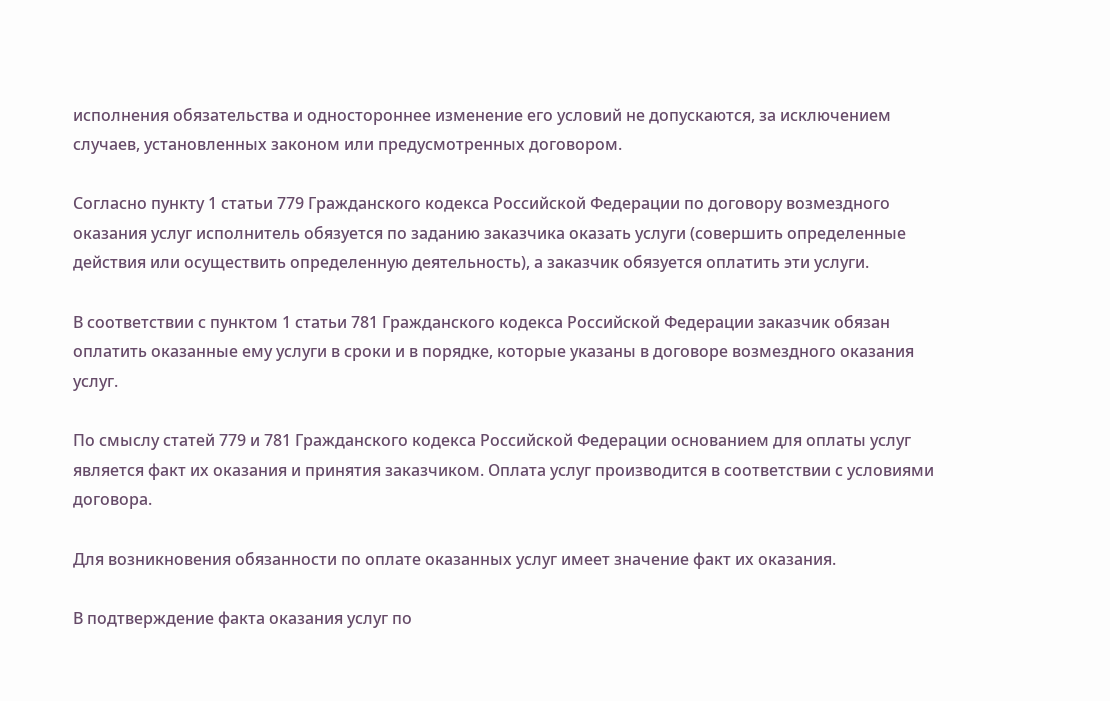исполнения обязательства и одностороннее изменение его условий не допускаются, за исключением случаев, установленных законом или предусмотренных договором.

Согласно пункту 1 статьи 779 Гражданского кодекса Российской Федерации по договору возмездного оказания услуг исполнитель обязуется по заданию заказчика оказать услуги (совершить определенные действия или осуществить определенную деятельность), а заказчик обязуется оплатить эти услуги.

В соответствии с пунктом 1 статьи 781 Гражданского кодекса Российской Федерации заказчик обязан оплатить оказанные ему услуги в сроки и в порядке, которые указаны в договоре возмездного оказания услуг.

По смыслу статей 779 и 781 Гражданского кодекса Российской Федерации основанием для оплаты услуг является факт их оказания и принятия заказчиком. Оплата услуг производится в соответствии с условиями договора.

Для возникновения обязанности по оплате оказанных услуг имеет значение факт их оказания.

В подтверждение факта оказания услуг по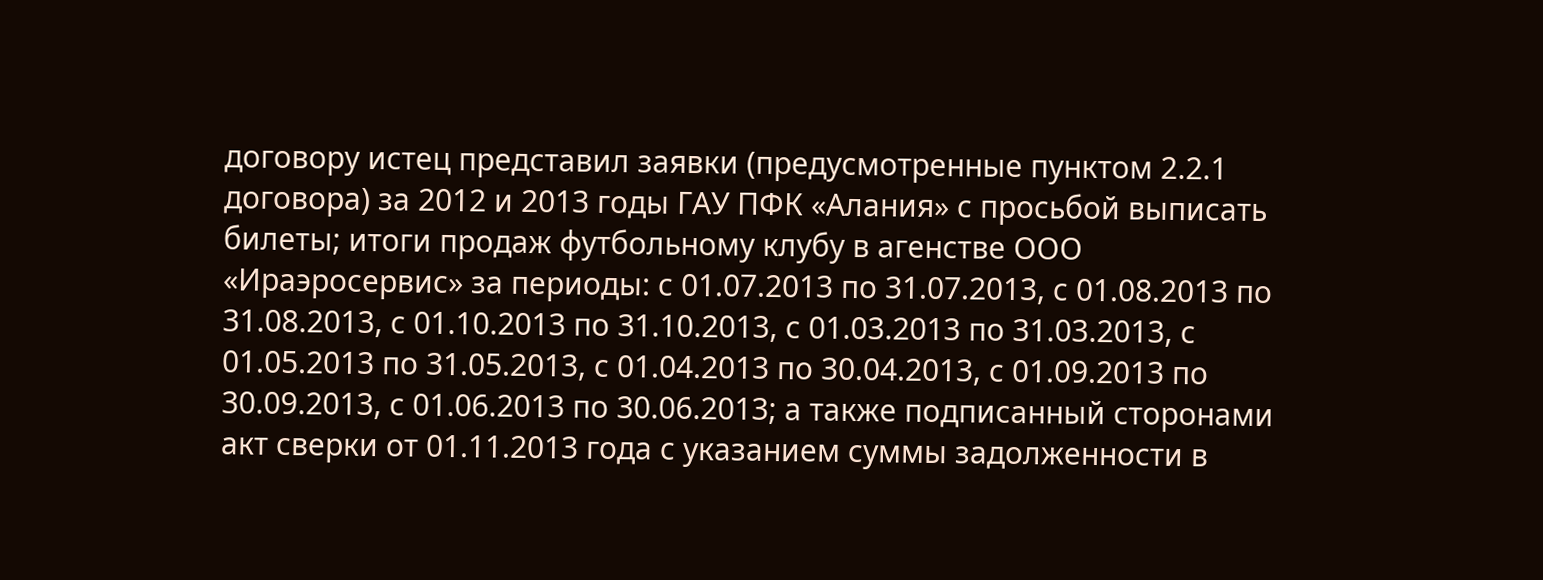договору истец представил заявки (предусмотренные пунктом 2.2.1 договора) за 2012 и 2013 годы ГАУ ПФК «Алания» с просьбой выписать билеты; итоги продаж футбольному клубу в агенстве ООО «Ираэросервис» за периоды: с 01.07.2013 по 31.07.2013, с 01.08.2013 по 31.08.2013, с 01.10.2013 по 31.10.2013, с 01.03.2013 по 31.03.2013, с 01.05.2013 по 31.05.2013, с 01.04.2013 по 30.04.2013, с 01.09.2013 по 30.09.2013, с 01.06.2013 по 30.06.2013; а также подписанный сторонами акт сверки от 01.11.2013 года с указанием суммы задолженности в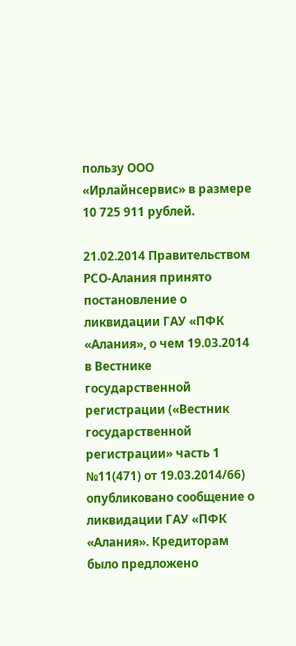пользу ООО «Ирлайнсервис» в размере 10 725 911 рублей.

21.02.2014 Правительством РСО-Алания принято постановление о ликвидации ГАУ «ПФК «Алания», о чем 19.03.2014 в Вестнике государственной регистрации («Вестник государственной регистрации» часть 1 №11(471) от 19.03.2014/66) опубликовано сообщение о ликвидации ГАУ «ПФК «Алания». Кредиторам было предложено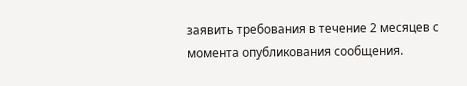заявить требования в течение 2 месяцев с момента опубликования сообщения.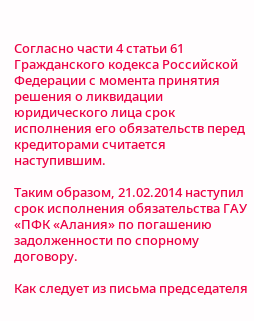Согласно части 4 статьи 61 Гражданского кодекса Российской Федерации с момента принятия решения о ликвидации юридического лица срок исполнения его обязательств перед кредиторами считается наступившим.

Таким образом, 21.02.2014 наступил срок исполнения обязательства ГАУ «ПФК «Алания» по погашению задолженности по спорному договору.

Как следует из письма председателя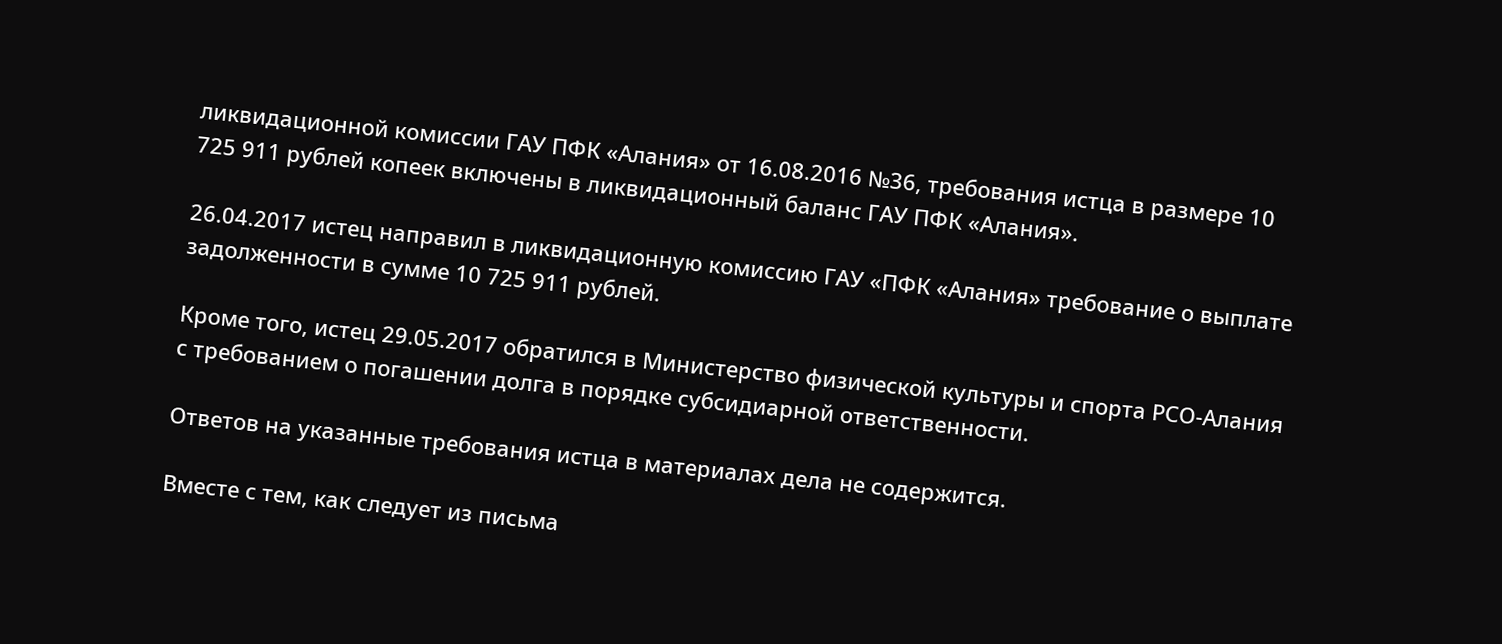ликвидационной комиссии ГАУ ПФК «Алания» от 16.08.2016 №36, требования истца в размере 10 725 911 рублей копеек включены в ликвидационный баланс ГАУ ПФК «Алания».

26.04.2017 истец направил в ликвидационную комиссию ГАУ «ПФК «Алания» требование о выплате задолженности в сумме 10 725 911 рублей.

Кроме того, истец 29.05.2017 обратился в Министерство физической культуры и спорта РСО-Алания с требованием о погашении долга в порядке субсидиарной ответственности.

Ответов на указанные требования истца в материалах дела не содержится.

Вместе с тем, как следует из письма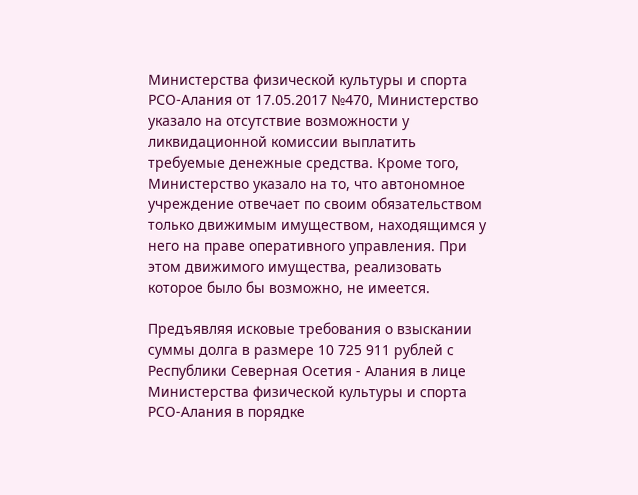Министерства физической культуры и спорта РСО-Алания от 17.05.2017 №470, Министерство указало на отсутствие возможности у ликвидационной комиссии выплатить требуемые денежные средства. Кроме того, Министерство указало на то, что автономное учреждение отвечает по своим обязательством только движимым имуществом, находящимся у него на праве оперативного управления. При этом движимого имущества, реализовать которое было бы возможно, не имеется.

Предъявляя исковые требования о взыскании суммы долга в размере 10 725 911 рублей с Республики Северная Осетия - Алания в лице Министерства физической культуры и спорта РСО-Алания в порядке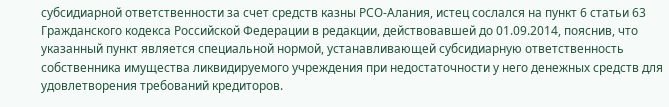субсидиарной ответственности за счет средств казны РСО-Алания, истец сослался на пункт 6 статьи 63 Гражданского кодекса Российской Федерации в редакции, действовавшей до 01.09.2014, пояснив, что указанный пункт является специальной нормой, устанавливающей субсидиарную ответственность собственника имущества ликвидируемого учреждения при недостаточности у него денежных средств для удовлетворения требований кредиторов.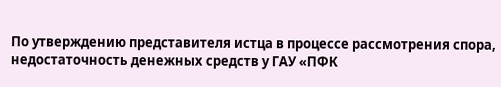По утверждению представителя истца в процессе рассмотрения спора, недостаточность денежных средств у ГАУ «ПФК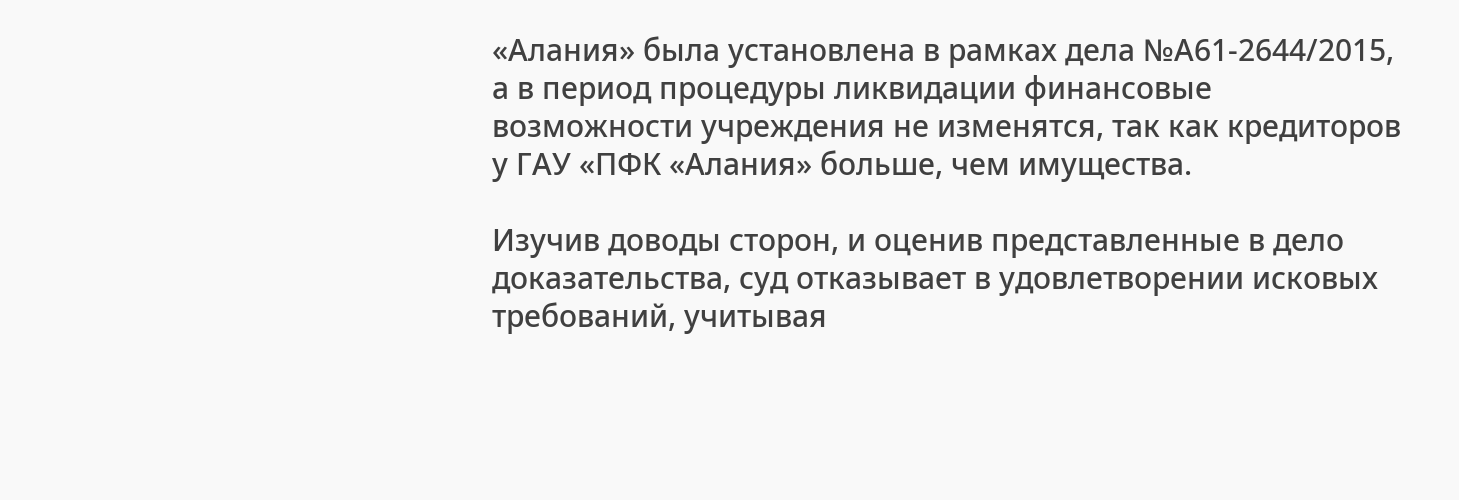«Алания» была установлена в рамках дела №А61-2644/2015, а в период процедуры ликвидации финансовые возможности учреждения не изменятся, так как кредиторов у ГАУ «ПФК «Алания» больше, чем имущества.

Изучив доводы сторон, и оценив представленные в дело доказательства, суд отказывает в удовлетворении исковых требований, учитывая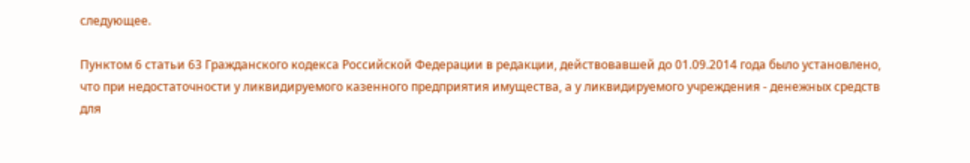следующее.

Пунктом 6 статьи 63 Гражданского кодекса Российской Федерации в редакции, действовавшей до 01.09.2014 года было установлено, что при недостаточности у ликвидируемого казенного предприятия имущества, а у ликвидируемого учреждения - денежных средств для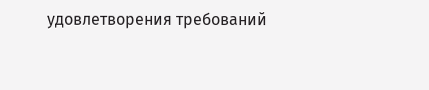удовлетворения требований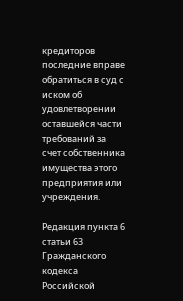кредиторов последние вправе обратиться в суд с иском об удовлетворении оставшейся части требований за счет собственника имущества этого предприятия или учреждения.

Редакция пункта 6 статьи 63 Гражданского кодекса Российской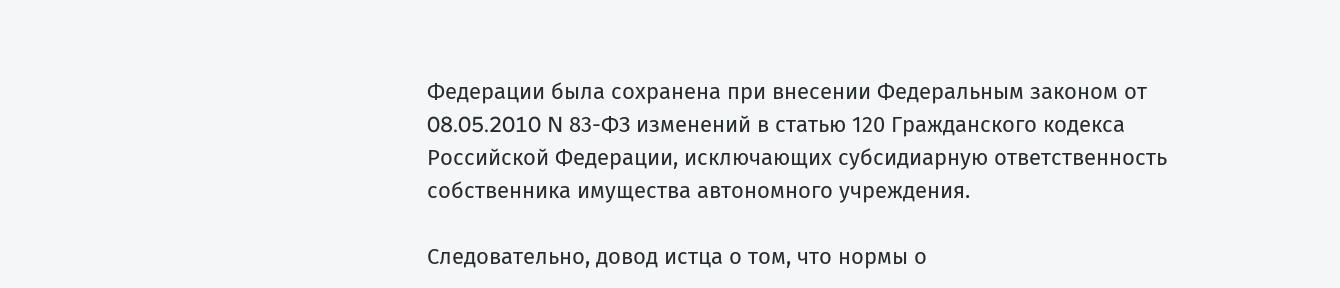Федерации была сохранена при внесении Федеральным законом от 08.05.2010 N 83-ФЗ изменений в статью 120 Гражданского кодекса Российской Федерации, исключающих субсидиарную ответственность собственника имущества автономного учреждения.

Следовательно, довод истца о том, что нормы о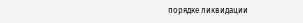порядке ликвидации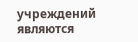учреждений являются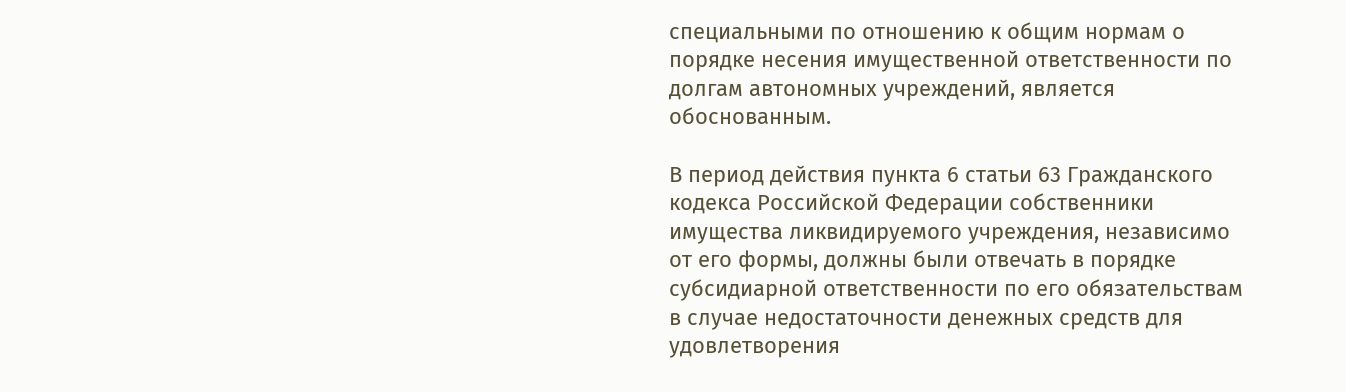специальными по отношению к общим нормам о порядке несения имущественной ответственности по долгам автономных учреждений, является обоснованным.

В период действия пункта 6 статьи 63 Гражданского кодекса Российской Федерации собственники имущества ликвидируемого учреждения, независимо от его формы, должны были отвечать в порядке субсидиарной ответственности по его обязательствам в случае недостаточности денежных средств для удовлетворения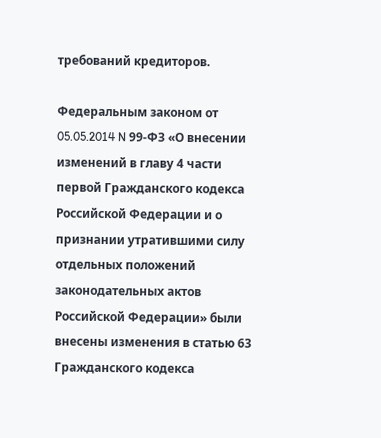требований кредиторов.

Федеральным законом от 05.05.2014 N 99-ФЗ «О внесении изменений в главу 4 части первой Гражданского кодекса Российской Федерации и о признании утратившими силу отдельных положений законодательных актов Российской Федерации» были внесены изменения в статью 63 Гражданского кодекса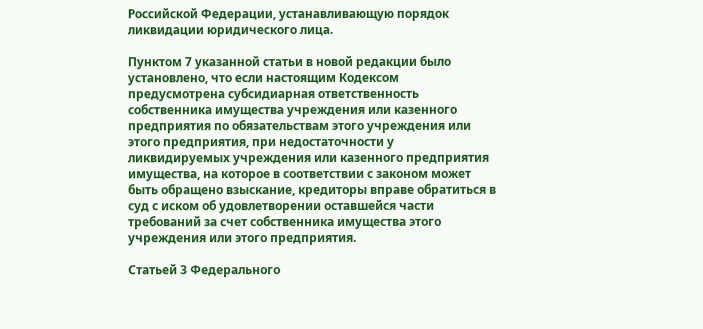Российской Федерации, устанавливающую порядок ликвидации юридического лица.

Пунктом 7 указанной статьи в новой редакции было установлено, что если настоящим Кодексом предусмотрена субсидиарная ответственность собственника имущества учреждения или казенного предприятия по обязательствам этого учреждения или этого предприятия, при недостаточности у ликвидируемых учреждения или казенного предприятия имущества, на которое в соответствии с законом может быть обращено взыскание, кредиторы вправе обратиться в суд с иском об удовлетворении оставшейся части требований за счет собственника имущества этого учреждения или этого предприятия.

Статьей 3 Федерального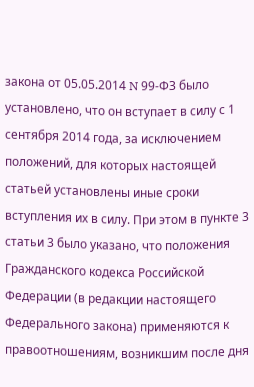закона от 05.05.2014 N 99-ФЗ было установлено, что он вступает в силу с 1 сентября 2014 года, за исключением положений, для которых настоящей статьей установлены иные сроки вступления их в силу. При этом в пункте 3 статьи 3 было указано, что положения Гражданского кодекса Российской Федерации (в редакции настоящего Федерального закона) применяются к правоотношениям, возникшим после дня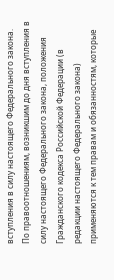вступления в силу настоящего Федерального закона. По правоотношениям, возникшим до дня вступления в силу настоящего Федерального закона, положения Гражданского кодекса Российской Федерации (в редакции настоящего Федерального закона) применяются к тем правам и обязанностям, которые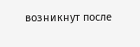возникнут после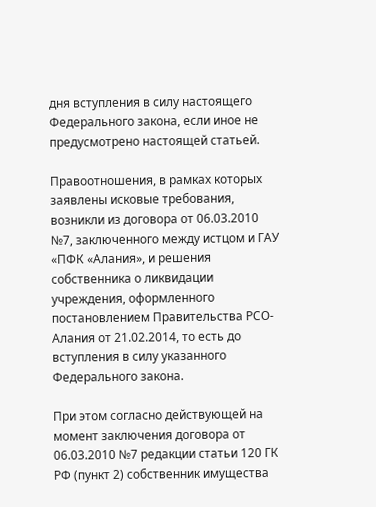дня вступления в силу настоящего Федерального закона, если иное не предусмотрено настоящей статьей.

Правоотношения, в рамках которых заявлены исковые требования, возникли из договора от 06.03.2010 №7, заключенного между истцом и ГАУ «ПФК «Алания», и решения собственника о ликвидации учреждения, оформленного постановлением Правительства РСО-Алания от 21.02.2014, то есть до вступления в силу указанного Федерального закона.

При этом согласно действующей на момент заключения договора от 06.03.2010 №7 редакции статьи 120 ГК РФ (пункт 2) собственник имущества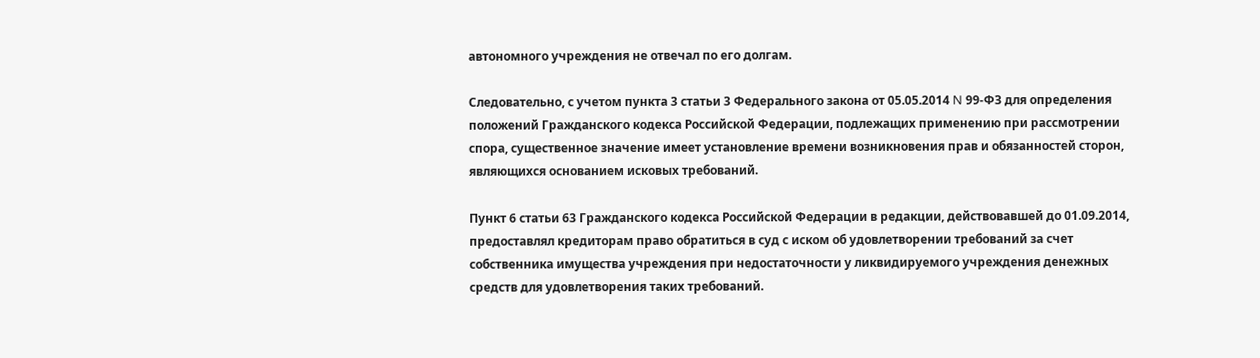автономного учреждения не отвечал по его долгам.

Следовательно, с учетом пункта 3 статьи 3 Федерального закона от 05.05.2014 N 99-ФЗ для определения положений Гражданского кодекса Российской Федерации, подлежащих применению при рассмотрении спора, существенное значение имеет установление времени возникновения прав и обязанностей сторон, являющихся основанием исковых требований.

Пункт 6 статьи 63 Гражданского кодекса Российской Федерации в редакции, действовавшей до 01.09.2014, предоставлял кредиторам право обратиться в суд с иском об удовлетворении требований за счет собственника имущества учреждения при недостаточности у ликвидируемого учреждения денежных средств для удовлетворения таких требований.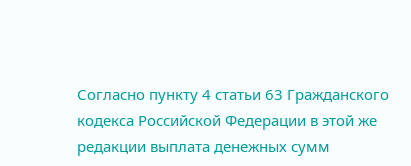Согласно пункту 4 статьи 63 Гражданского кодекса Российской Федерации в этой же редакции выплата денежных сумм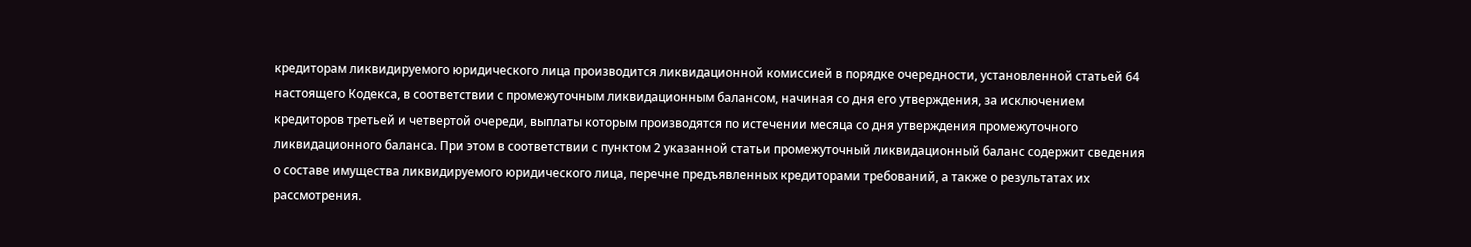кредиторам ликвидируемого юридического лица производится ликвидационной комиссией в порядке очередности, установленной статьей 64 настоящего Кодекса, в соответствии с промежуточным ликвидационным балансом, начиная со дня его утверждения, за исключением кредиторов третьей и четвертой очереди, выплаты которым производятся по истечении месяца со дня утверждения промежуточного ликвидационного баланса. При этом в соответствии с пунктом 2 указанной статьи промежуточный ликвидационный баланс содержит сведения о составе имущества ликвидируемого юридического лица, перечне предъявленных кредиторами требований, а также о результатах их рассмотрения.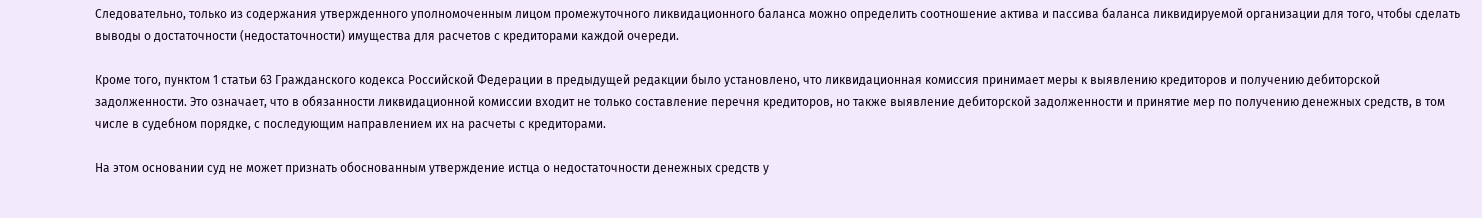Следовательно, только из содержания утвержденного уполномоченным лицом промежуточного ликвидационного баланса можно определить соотношение актива и пассива баланса ликвидируемой организации для того, чтобы сделать выводы о достаточности (недостаточности) имущества для расчетов с кредиторами каждой очереди.

Кроме того, пунктом 1 статьи 63 Гражданского кодекса Российской Федерации в предыдущей редакции было установлено, что ликвидационная комиссия принимает меры к выявлению кредиторов и получению дебиторской задолженности. Это означает, что в обязанности ликвидационной комиссии входит не только составление перечня кредиторов, но также выявление дебиторской задолженности и принятие мер по получению денежных средств, в том числе в судебном порядке, с последующим направлением их на расчеты с кредиторами.

На этом основании суд не может признать обоснованным утверждение истца о недостаточности денежных средств у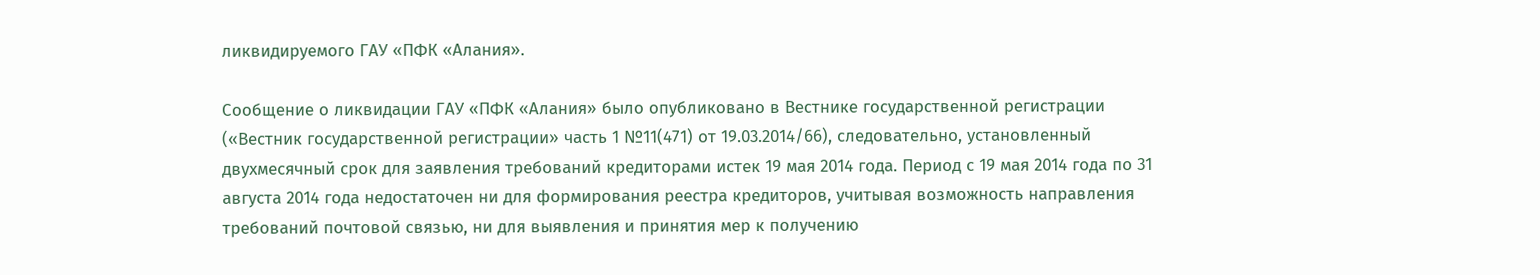ликвидируемого ГАУ «ПФК «Алания».

Сообщение о ликвидации ГАУ «ПФК «Алания» было опубликовано в Вестнике государственной регистрации («Вестник государственной регистрации» часть 1 №11(471) от 19.03.2014/66), следовательно, установленный двухмесячный срок для заявления требований кредиторами истек 19 мая 2014 года. Период с 19 мая 2014 года по 31 августа 2014 года недостаточен ни для формирования реестра кредиторов, учитывая возможность направления требований почтовой связью, ни для выявления и принятия мер к получению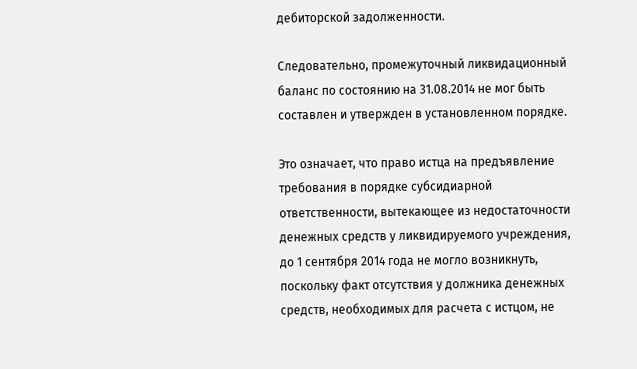дебиторской задолженности.

Следовательно, промежуточный ликвидационный баланс по состоянию на 31.08.2014 не мог быть составлен и утвержден в установленном порядке.

Это означает, что право истца на предъявление требования в порядке субсидиарной ответственности, вытекающее из недостаточности денежных средств у ликвидируемого учреждения, до 1 сентября 2014 года не могло возникнуть, поскольку факт отсутствия у должника денежных средств, необходимых для расчета с истцом, не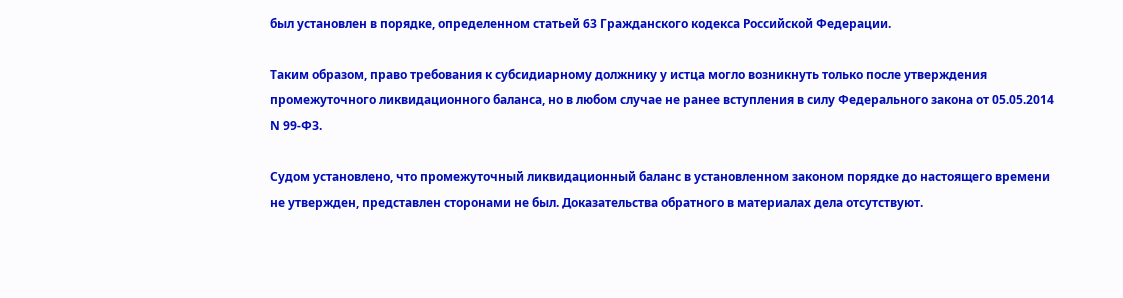был установлен в порядке, определенном статьей 63 Гражданского кодекса Российской Федерации.

Таким образом, право требования к субсидиарному должнику у истца могло возникнуть только после утверждения промежуточного ликвидационного баланса, но в любом случае не ранее вступления в силу Федерального закона от 05.05.2014 N 99-ФЗ.

Судом установлено, что промежуточный ликвидационный баланс в установленном законом порядке до настоящего времени не утвержден, представлен сторонами не был. Доказательства обратного в материалах дела отсутствуют.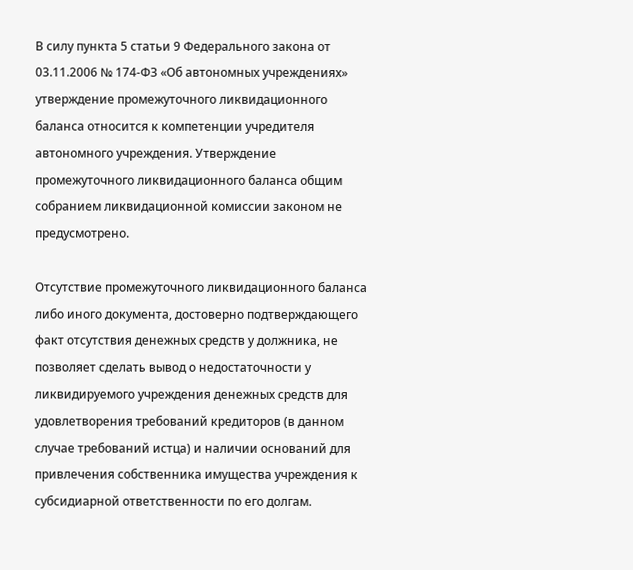В силу пункта 5 статьи 9 Федерального закона от 03.11.2006 № 174-ФЗ «Об автономных учреждениях» утверждение промежуточного ликвидационного баланса относится к компетенции учредителя автономного учреждения. Утверждение промежуточного ликвидационного баланса общим собранием ликвидационной комиссии законом не предусмотрено.

Отсутствие промежуточного ликвидационного баланса либо иного документа, достоверно подтверждающего факт отсутствия денежных средств у должника, не позволяет сделать вывод о недостаточности у ликвидируемого учреждения денежных средств для удовлетворения требований кредиторов (в данном случае требований истца) и наличии оснований для привлечения собственника имущества учреждения к субсидиарной ответственности по его долгам.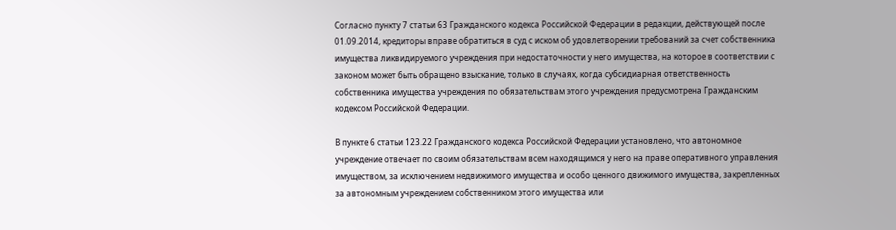Согласно пункту 7 статьи 63 Гражданского кодекса Российской Федерации в редакции, действующей после 01.09.2014, кредиторы вправе обратиться в суд с иском об удовлетворении требований за счет собственника имущества ликвидируемого учреждения при недостаточности у него имущества, на которое в соответствии с законом может быть обращено взыскание, только в случаях, когда субсидиарная ответственность собственника имущества учреждения по обязательствам этого учреждения предусмотрена Гражданским кодексом Российской Федерации.

В пункте 6 статьи 123.22 Гражданского кодекса Российской Федерации установлено, что автономное учреждение отвечает по своим обязательствам всем находящимся у него на праве оперативного управления имуществом, за исключением недвижимого имущества и особо ценного движимого имущества, закрепленных за автономным учреждением собственником этого имущества или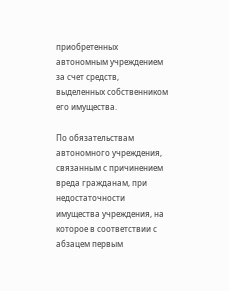приобретенных автономным учреждением за счет средств, выделенных собственником его имущества.

По обязательствам автономного учреждения, связанным с причинением вреда гражданам, при недостаточности имущества учреждения, на которое в соответствии с абзацем первым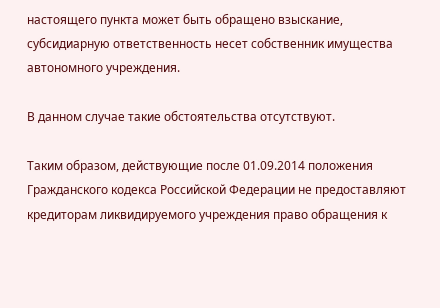настоящего пункта может быть обращено взыскание, субсидиарную ответственность несет собственник имущества автономного учреждения.

В данном случае такие обстоятельства отсутствуют.

Таким образом, действующие после 01.09.2014 положения Гражданского кодекса Российской Федерации не предоставляют кредиторам ликвидируемого учреждения право обращения к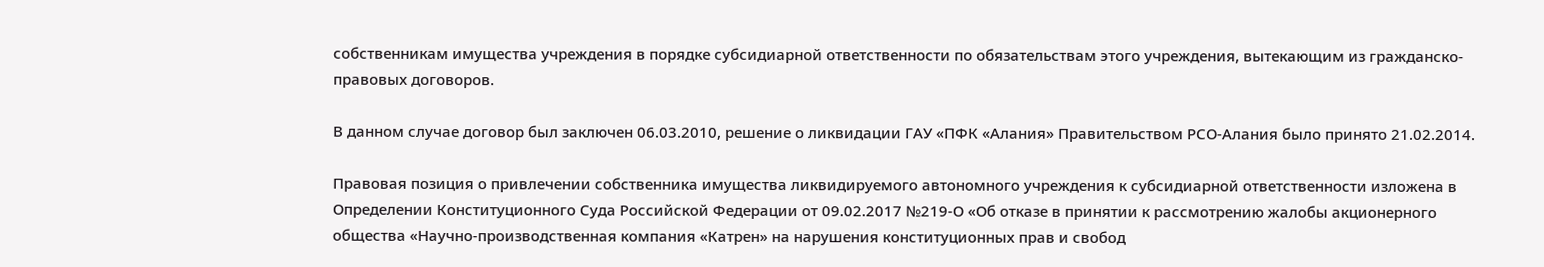собственникам имущества учреждения в порядке субсидиарной ответственности по обязательствам этого учреждения, вытекающим из гражданско-правовых договоров.

В данном случае договор был заключен 06.03.2010, решение о ликвидации ГАУ «ПФК «Алания» Правительством РСО-Алания было принято 21.02.2014.

Правовая позиция о привлечении собственника имущества ликвидируемого автономного учреждения к субсидиарной ответственности изложена в Определении Конституционного Суда Российской Федерации от 09.02.2017 №219-О «Об отказе в принятии к рассмотрению жалобы акционерного общества «Научно-производственная компания «Катрен» на нарушения конституционных прав и свобод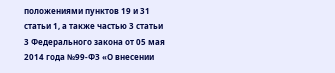положениями пунктов 19 и 31 статьи 1, а также частью 3 статьи 3 Федерального закона от 05 мая 2014 года №99-ФЗ «О внесении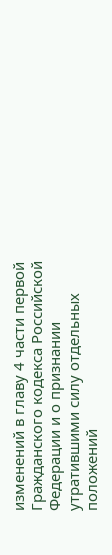изменений в главу 4 части первой Гражданского кодекса Российской Федерации и о признании утратившими силу отдельных положений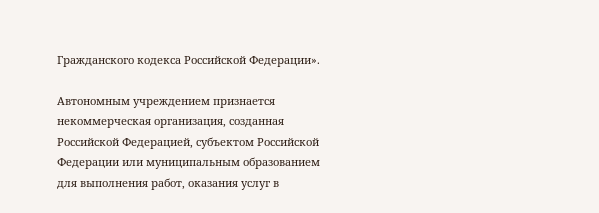Гражданского кодекса Российской Федерации».

Автономным учреждением признается некоммерческая организация, созданная Российской Федерацией, субъектом Российской Федерации или муниципальным образованием для выполнения работ, оказания услуг в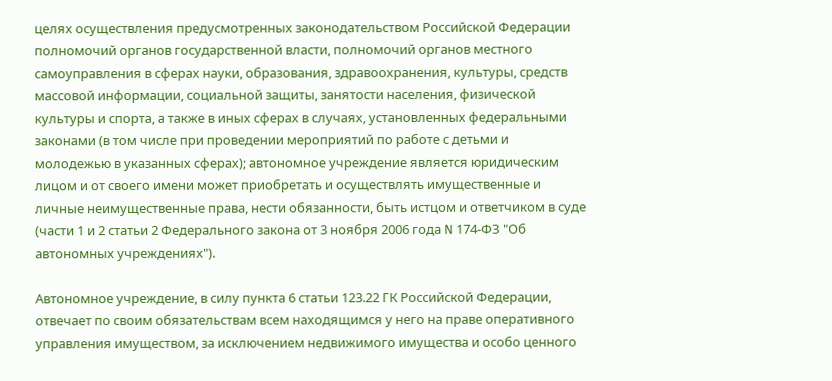целях осуществления предусмотренных законодательством Российской Федерации полномочий органов государственной власти, полномочий органов местного самоуправления в сферах науки, образования, здравоохранения, культуры, средств массовой информации, социальной защиты, занятости населения, физической культуры и спорта, а также в иных сферах в случаях, установленных федеральными законами (в том числе при проведении мероприятий по работе с детьми и молодежью в указанных сферах); автономное учреждение является юридическим лицом и от своего имени может приобретать и осуществлять имущественные и личные неимущественные права, нести обязанности, быть истцом и ответчиком в суде (части 1 и 2 статьи 2 Федерального закона от 3 ноября 2006 года N 174-ФЗ "Об автономных учреждениях").

Автономное учреждение, в силу пункта 6 статьи 123.22 ГК Российской Федерации, отвечает по своим обязательствам всем находящимся у него на праве оперативного управления имуществом, за исключением недвижимого имущества и особо ценного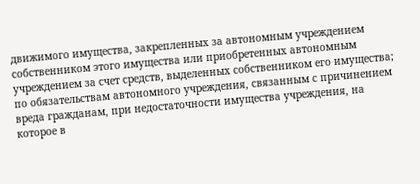движимого имущества, закрепленных за автономным учреждением собственником этого имущества или приобретенных автономным учреждением за счет средств, выделенных собственником его имущества; по обязательствам автономного учреждения, связанным с причинением вреда гражданам, при недостаточности имущества учреждения, на которое в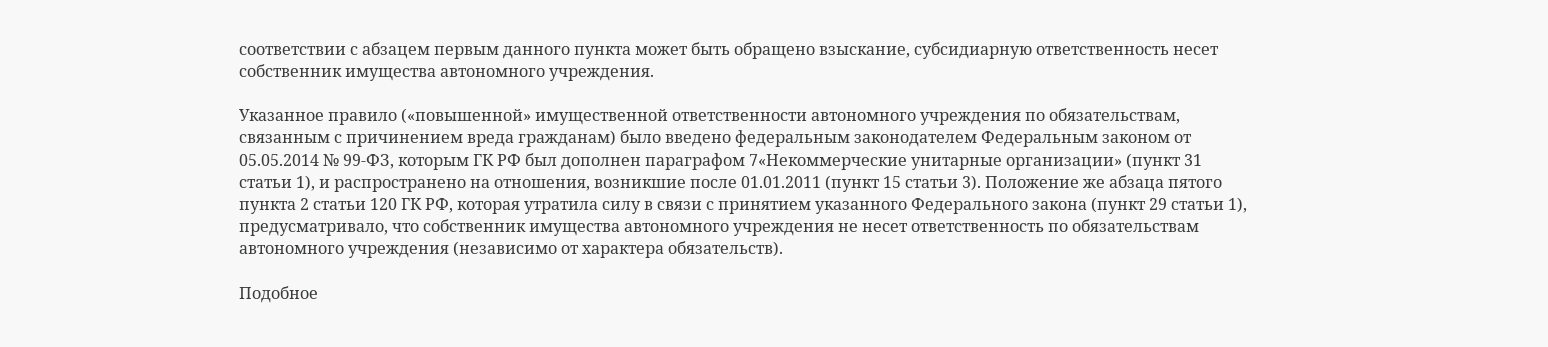соответствии с абзацем первым данного пункта может быть обращено взыскание, субсидиарную ответственность несет собственник имущества автономного учреждения.

Указанное правило («повышенной» имущественной ответственности автономного учреждения по обязательствам, связанным с причинением вреда гражданам) было введено федеральным законодателем Федеральным законом от 05.05.2014 № 99-ФЗ, которым ГК РФ был дополнен параграфом 7«Некоммерческие унитарные организации» (пункт 31 статьи 1), и распространено на отношения, возникшие после 01.01.2011 (пункт 15 статьи 3). Положение же абзаца пятого пункта 2 статьи 120 ГК РФ, которая утратила силу в связи с принятием указанного Федерального закона (пункт 29 статьи 1), предусматривало, что собственник имущества автономного учреждения не несет ответственность по обязательствам автономного учреждения (независимо от характера обязательств).

Подобное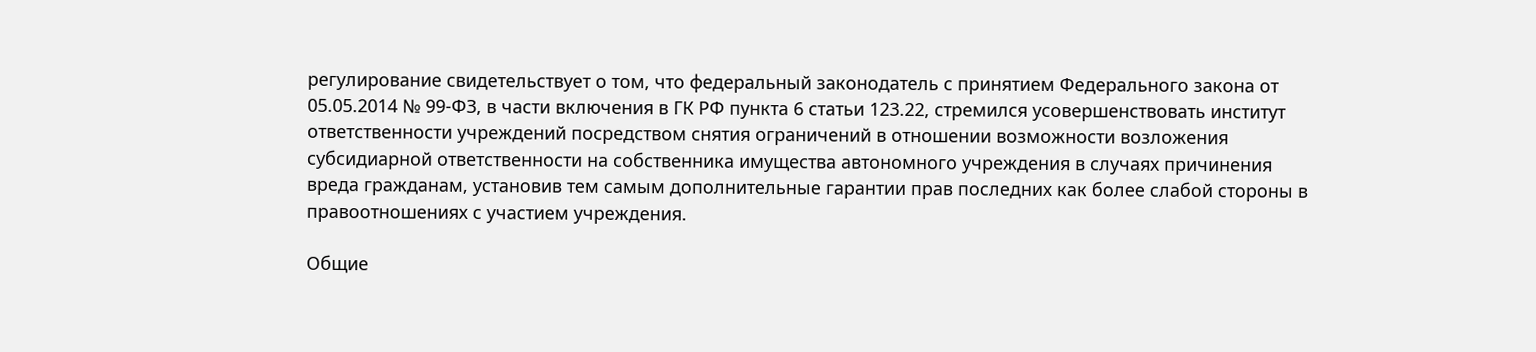регулирование свидетельствует о том, что федеральный законодатель с принятием Федерального закона от 05.05.2014 № 99-ФЗ, в части включения в ГК РФ пункта 6 статьи 123.22, стремился усовершенствовать институт ответственности учреждений посредством снятия ограничений в отношении возможности возложения субсидиарной ответственности на собственника имущества автономного учреждения в случаях причинения вреда гражданам, установив тем самым дополнительные гарантии прав последних как более слабой стороны в правоотношениях с участием учреждения.

Общие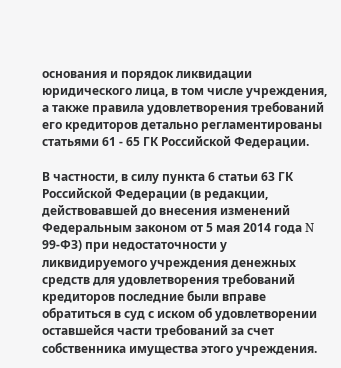основания и порядок ликвидации юридического лица, в том числе учреждения, а также правила удовлетворения требований его кредиторов детально регламентированы статьями 61 - 65 ГК Российской Федерации.

В частности, в силу пункта 6 статьи 63 ГК Российской Федерации (в редакции, действовавшей до внесения изменений Федеральным законом от 5 мая 2014 года N 99-ФЗ) при недостаточности у ликвидируемого учреждения денежных средств для удовлетворения требований кредиторов последние были вправе обратиться в суд с иском об удовлетворении оставшейся части требований за счет собственника имущества этого учреждения.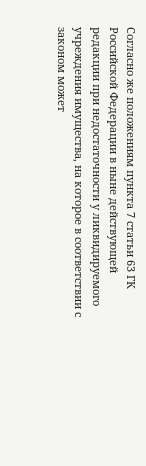Согласно же положениям пункта 7 статьи 63 ГК Российской Федерации в ныне действующей редакции при недостаточности у ликвидируемого учреждения имущества, на которое в соответствии с законом может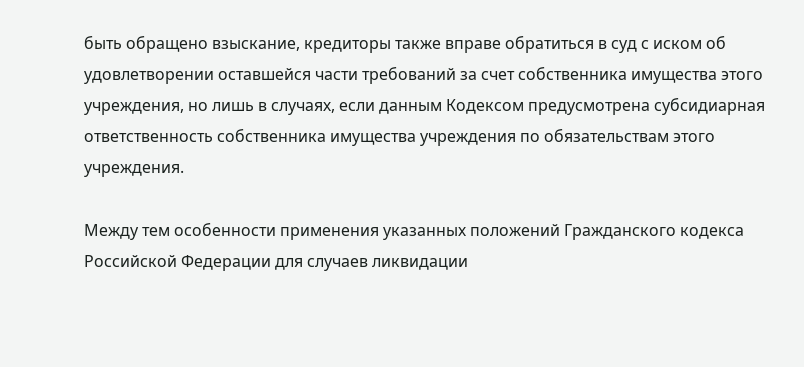быть обращено взыскание, кредиторы также вправе обратиться в суд с иском об удовлетворении оставшейся части требований за счет собственника имущества этого учреждения, но лишь в случаях, если данным Кодексом предусмотрена субсидиарная ответственность собственника имущества учреждения по обязательствам этого учреждения.

Между тем особенности применения указанных положений Гражданского кодекса Российской Федерации для случаев ликвидации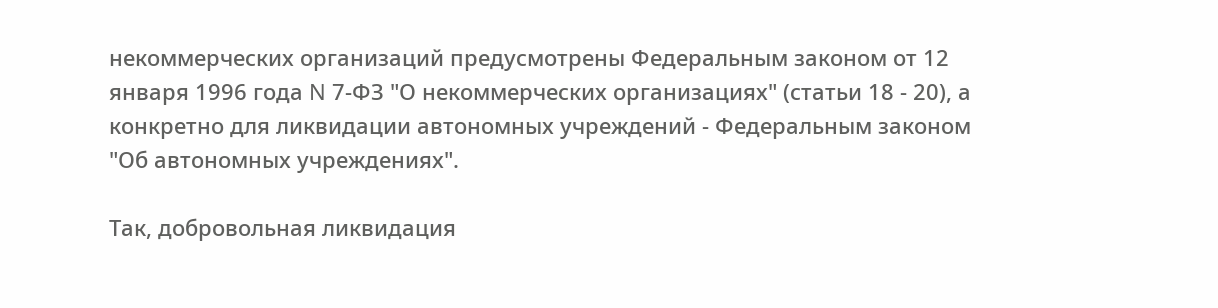некоммерческих организаций предусмотрены Федеральным законом от 12 января 1996 года N 7-ФЗ "О некоммерческих организациях" (статьи 18 - 20), а конкретно для ликвидации автономных учреждений - Федеральным законом "Об автономных учреждениях".

Так, добровольная ликвидация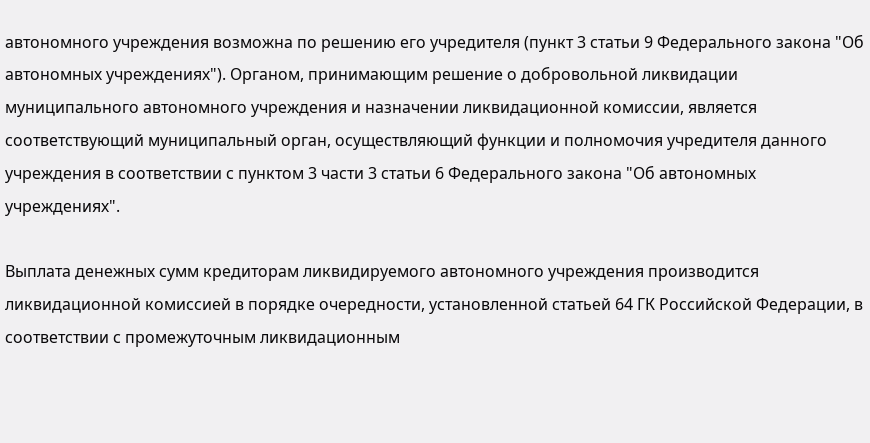автономного учреждения возможна по решению его учредителя (пункт 3 статьи 9 Федерального закона "Об автономных учреждениях"). Органом, принимающим решение о добровольной ликвидации муниципального автономного учреждения и назначении ликвидационной комиссии, является соответствующий муниципальный орган, осуществляющий функции и полномочия учредителя данного учреждения в соответствии с пунктом 3 части 3 статьи 6 Федерального закона "Об автономных учреждениях".

Выплата денежных сумм кредиторам ликвидируемого автономного учреждения производится ликвидационной комиссией в порядке очередности, установленной статьей 64 ГК Российской Федерации, в соответствии с промежуточным ликвидационным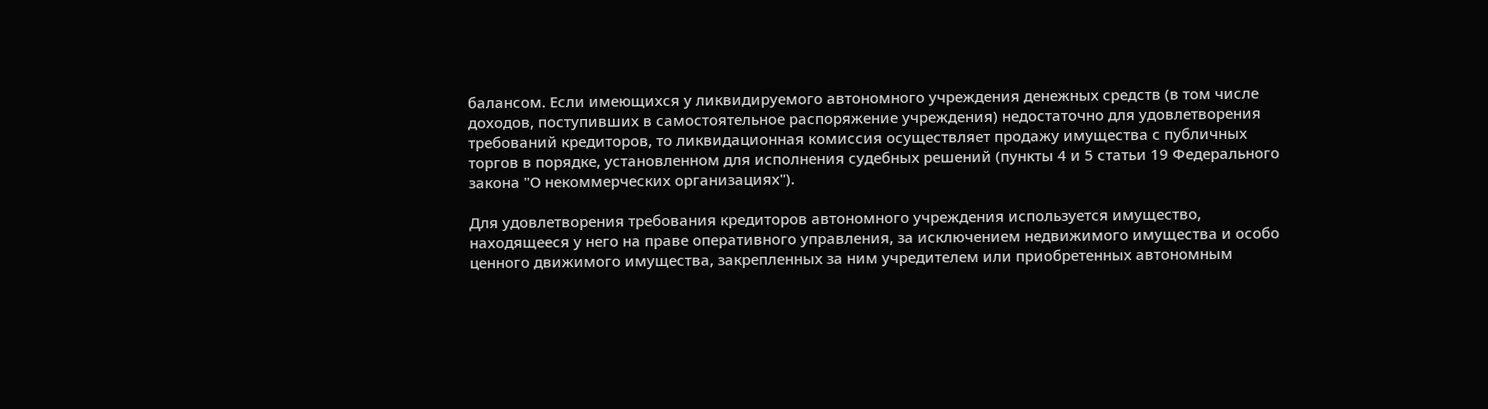балансом. Если имеющихся у ликвидируемого автономного учреждения денежных средств (в том числе доходов, поступивших в самостоятельное распоряжение учреждения) недостаточно для удовлетворения требований кредиторов, то ликвидационная комиссия осуществляет продажу имущества с публичных торгов в порядке, установленном для исполнения судебных решений (пункты 4 и 5 статьи 19 Федерального закона "О некоммерческих организациях").

Для удовлетворения требования кредиторов автономного учреждения используется имущество, находящееся у него на праве оперативного управления, за исключением недвижимого имущества и особо ценного движимого имущества, закрепленных за ним учредителем или приобретенных автономным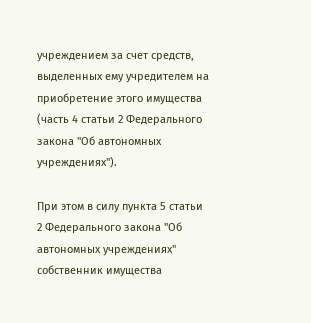учреждением за счет средств, выделенных ему учредителем на приобретение этого имущества (часть 4 статьи 2 Федерального закона "Об автономных учреждениях").

При этом в силу пункта 5 статьи 2 Федерального закона "Об автономных учреждениях" собственник имущества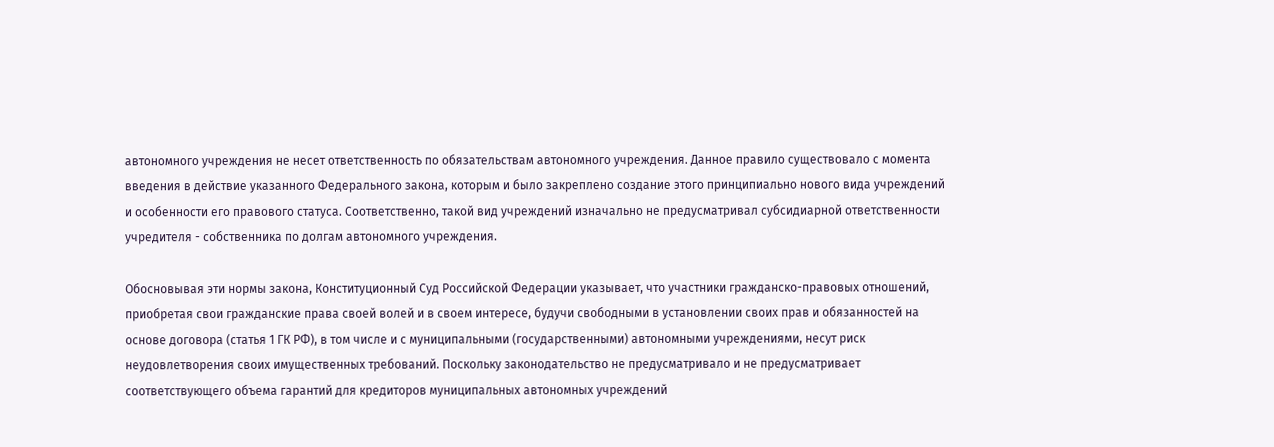автономного учреждения не несет ответственность по обязательствам автономного учреждения. Данное правило существовало с момента введения в действие указанного Федерального закона, которым и было закреплено создание этого принципиально нового вида учреждений и особенности его правового статуса. Соответственно, такой вид учреждений изначально не предусматривал субсидиарной ответственности учредителя - собственника по долгам автономного учреждения.

Обосновывая эти нормы закона, Конституционный Суд Российской Федерации указывает, что участники гражданско-правовых отношений, приобретая свои гражданские права своей волей и в своем интересе, будучи свободными в установлении своих прав и обязанностей на основе договора (статья 1 ГК РФ), в том числе и с муниципальными (государственными) автономными учреждениями, несут риск неудовлетворения своих имущественных требований. Поскольку законодательство не предусматривало и не предусматривает соответствующего объема гарантий для кредиторов муниципальных автономных учреждений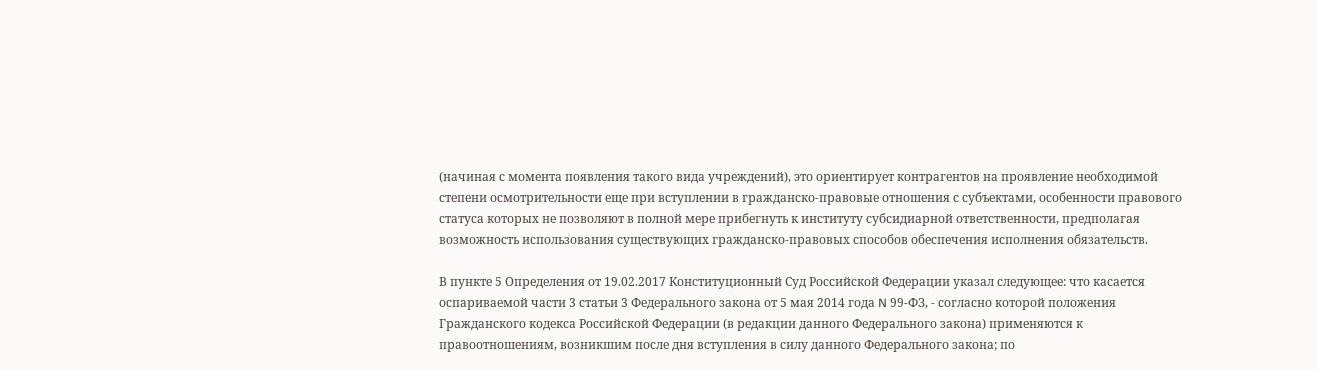(начиная с момента появления такого вида учреждений), это ориентирует контрагентов на проявление необходимой степени осмотрительности еще при вступлении в гражданско-правовые отношения с субъектами, особенности правового статуса которых не позволяют в полной мере прибегнуть к институту субсидиарной ответственности, предполагая возможность использования существующих гражданско-правовых способов обеспечения исполнения обязательств.

В пункте 5 Определения от 19.02.2017 Конституционный Суд Российской Федерации указал следующее: что касается оспариваемой части 3 статьи 3 Федерального закона от 5 мая 2014 года N 99-ФЗ, - согласно которой положения Гражданского кодекса Российской Федерации (в редакции данного Федерального закона) применяются к правоотношениям, возникшим после дня вступления в силу данного Федерального закона; по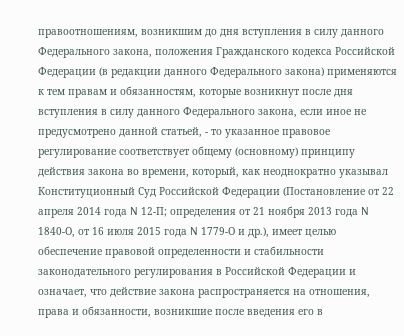правоотношениям, возникшим до дня вступления в силу данного Федерального закона, положения Гражданского кодекса Российской Федерации (в редакции данного Федерального закона) применяются к тем правам и обязанностям, которые возникнут после дня вступления в силу данного Федерального закона, если иное не предусмотрено данной статьей, - то указанное правовое регулирование соответствует общему (основному) принципу действия закона во времени, который, как неоднократно указывал Конституционный Суд Российской Федерации (Постановление от 22 апреля 2014 года N 12-П; определения от 21 ноября 2013 года N 1840-О, от 16 июля 2015 года N 1779-О и др.), имеет целью обеспечение правовой определенности и стабильности законодательного регулирования в Российской Федерации и означает, что действие закона распространяется на отношения, права и обязанности, возникшие после введения его в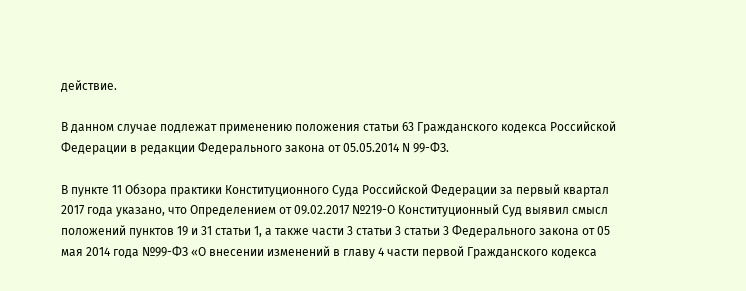действие.

В данном случае подлежат применению положения статьи 63 Гражданского кодекса Российской Федерации в редакции Федерального закона от 05.05.2014 N 99-ФЗ.

В пункте 11 Обзора практики Конституционного Суда Российской Федерации за первый квартал 2017 года указано, что Определением от 09.02.2017 №219-О Конституционный Суд выявил смысл положений пунктов 19 и 31 статьи 1, а также части 3 статьи 3 статьи 3 Федерального закона от 05 мая 2014 года №99-ФЗ «О внесении изменений в главу 4 части первой Гражданского кодекса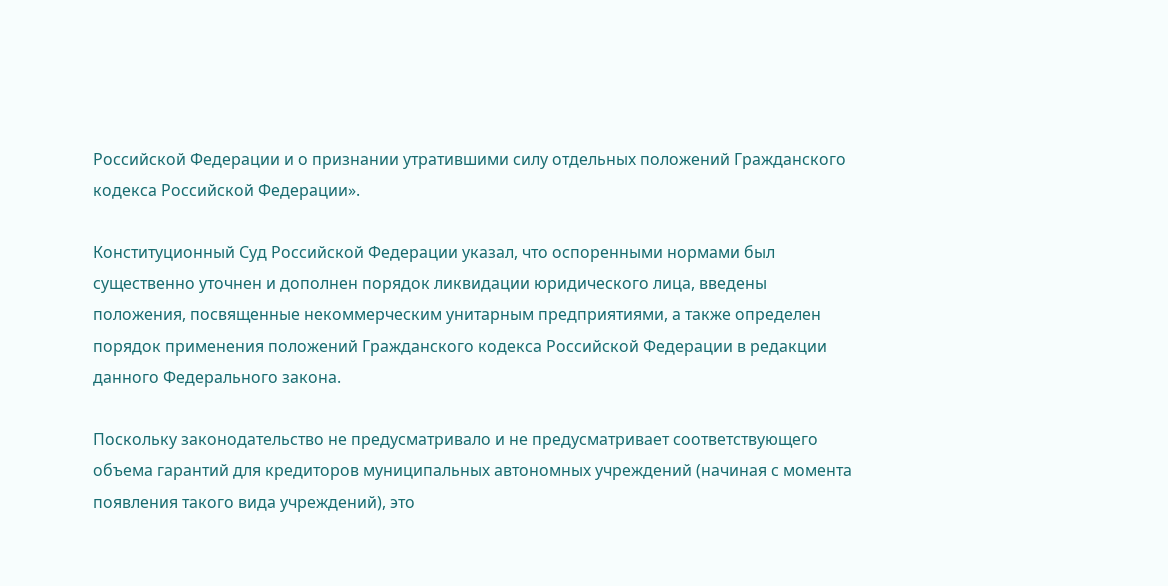Российской Федерации и о признании утратившими силу отдельных положений Гражданского кодекса Российской Федерации».

Конституционный Суд Российской Федерации указал, что оспоренными нормами был существенно уточнен и дополнен порядок ликвидации юридического лица, введены положения, посвященные некоммерческим унитарным предприятиями, а также определен порядок применения положений Гражданского кодекса Российской Федерации в редакции данного Федерального закона.

Поскольку законодательство не предусматривало и не предусматривает соответствующего объема гарантий для кредиторов муниципальных автономных учреждений (начиная с момента появления такого вида учреждений), это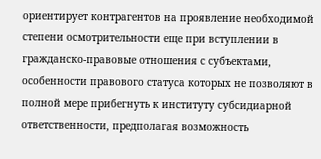ориентирует контрагентов на проявление необходимой степени осмотрительности еще при вступлении в гражданско-правовые отношения с субъектами, особенности правового статуса которых не позволяют в полной мере прибегнуть к институту субсидиарной ответственности, предполагая возможность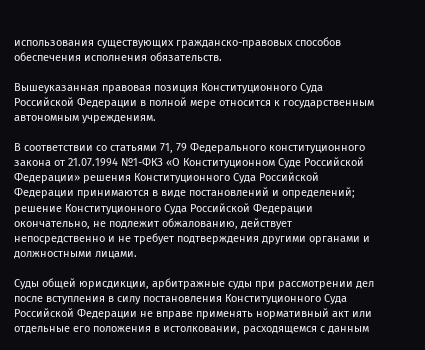использования существующих гражданско-правовых способов обеспечения исполнения обязательств.

Вышеуказанная правовая позиция Конституционного Суда Российской Федерации в полной мере относится к государственным автономным учреждениям.

В соответствии со статьями 71, 79 Федерального конституционного закона от 21.07.1994 №1-ФКЗ «О Конституционном Суде Российской Федерации» решения Конституционного Суда Российской Федерации принимаются в виде постановлений и определений; решение Конституционного Суда Российской Федерации окончательно, не подлежит обжалованию, действует непосредственно и не требует подтверждения другими органами и должностными лицами.

Суды общей юрисдикции, арбитражные суды при рассмотрении дел после вступления в силу постановления Конституционного Суда Российской Федерации не вправе применять нормативный акт или отдельные его положения в истолковании, расходящемся с данным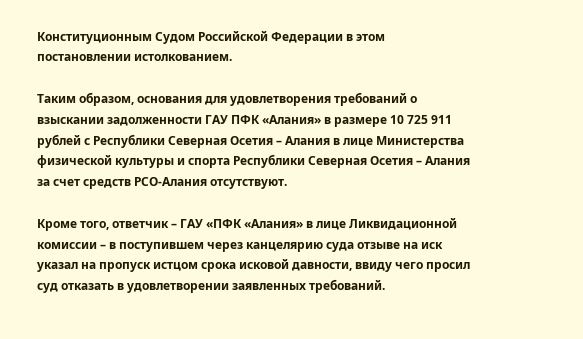Конституционным Судом Российской Федерации в этом постановлении истолкованием.

Таким образом, основания для удовлетворения требований о взыскании задолженности ГАУ ПФК «Алания» в размере 10 725 911 рублей с Республики Северная Осетия – Алания в лице Министерства физической культуры и спорта Республики Северная Осетия – Алания за счет средств РСО-Алания отсутствуют.

Кроме того, ответчик – ГАУ «ПФК «Алания» в лице Ликвидационной комиссии – в поступившем через канцелярию суда отзыве на иск указал на пропуск истцом срока исковой давности, ввиду чего просил суд отказать в удовлетворении заявленных требований.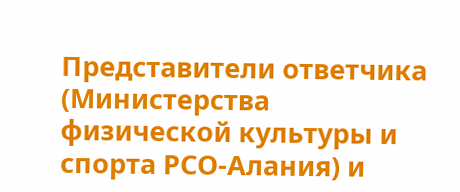Представители ответчика (Министерства физической культуры и спорта РСО-Алания) и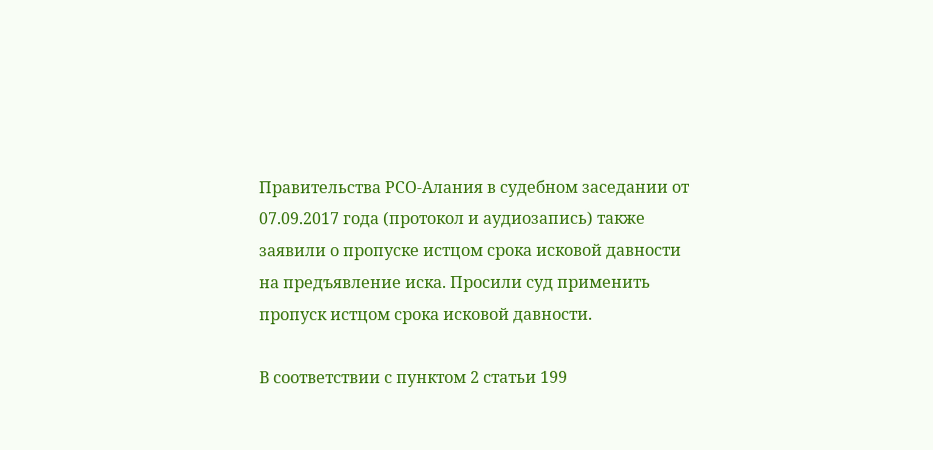Правительства РСО-Алания в судебном заседании от 07.09.2017 года (протокол и аудиозапись) также заявили о пропуске истцом срока исковой давности на предъявление иска. Просили суд применить пропуск истцом срока исковой давности.

В соответствии с пунктом 2 статьи 199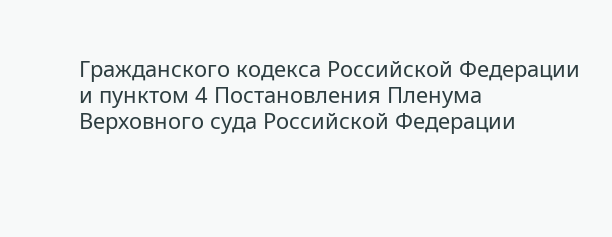Гражданского кодекса Российской Федерации и пунктом 4 Постановления Пленума Верховного суда Российской Федерации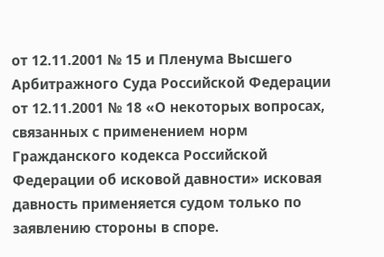от 12.11.2001 № 15 и Пленума Высшего Арбитражного Суда Российской Федерации от 12.11.2001 № 18 «О некоторых вопросах, связанных с применением норм Гражданского кодекса Российской Федерации об исковой давности» исковая давность применяется судом только по заявлению стороны в споре.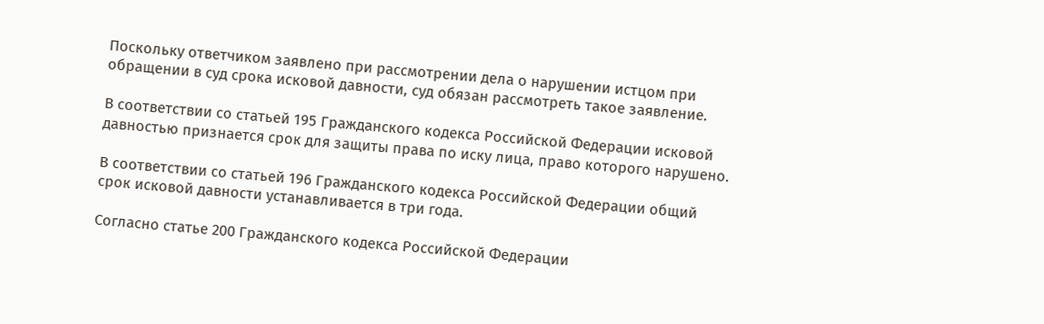Поскольку ответчиком заявлено при рассмотрении дела о нарушении истцом при обращении в суд срока исковой давности, суд обязан рассмотреть такое заявление.

В соответствии со статьей 195 Гражданского кодекса Российской Федерации исковой давностью признается срок для защиты права по иску лица, право которого нарушено.

В соответствии со статьей 196 Гражданского кодекса Российской Федерации общий срок исковой давности устанавливается в три года.

Согласно статье 200 Гражданского кодекса Российской Федерации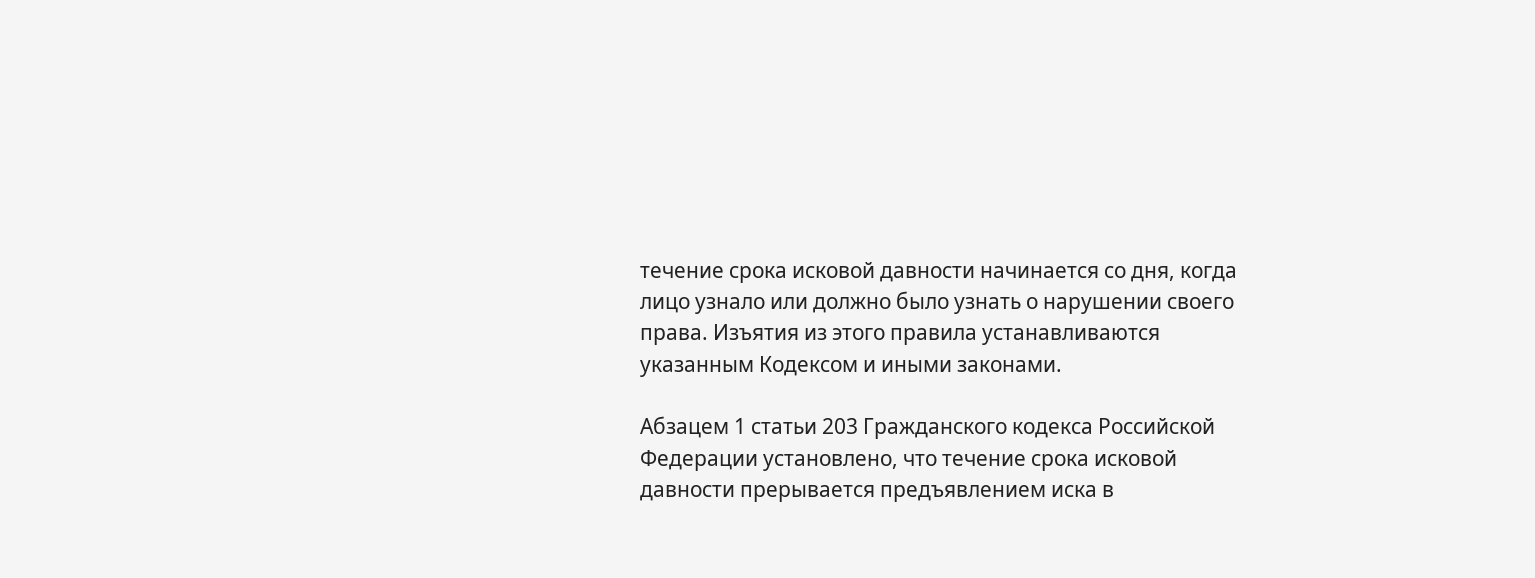течение срока исковой давности начинается со дня, когда лицо узнало или должно было узнать о нарушении своего права. Изъятия из этого правила устанавливаются указанным Кодексом и иными законами.

Абзацем 1 статьи 203 Гражданского кодекса Российской Федерации установлено, что течение срока исковой давности прерывается предъявлением иска в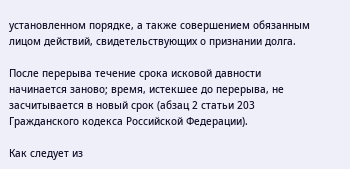установленном порядке, а также совершением обязанным лицом действий, свидетельствующих о признании долга.

После перерыва течение срока исковой давности начинается заново; время, истекшее до перерыва, не засчитывается в новый срок (абзац 2 статьи 203 Гражданского кодекса Российской Федерации).

Как следует из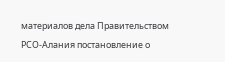материалов дела Правительством РСО-Алания постановление о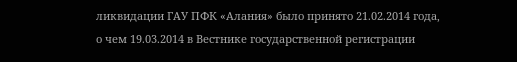ликвидации ГАУ ПФК «Алания» было принято 21.02.2014 года, о чем 19.03.2014 в Вестнике государственной регистрации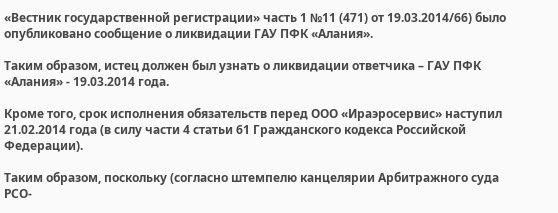«Вестник государственной регистрации» часть 1 №11 (471) от 19.03.2014/66) было опубликовано сообщение о ликвидации ГАУ ПФК «Алания».

Таким образом, истец должен был узнать о ликвидации ответчика – ГАУ ПФК «Алания» - 19.03.2014 года.

Кроме того, срок исполнения обязательств перед ООО «Ираэросервис» наступил 21.02.2014 года (в силу части 4 статьи 61 Гражданского кодекса Российской Федерации).

Таким образом, поскольку (согласно штемпелю канцелярии Арбитражного суда РСО-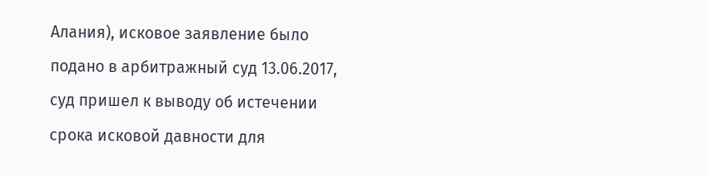Алания), исковое заявление было подано в арбитражный суд 13.06.2017, суд пришел к выводу об истечении срока исковой давности для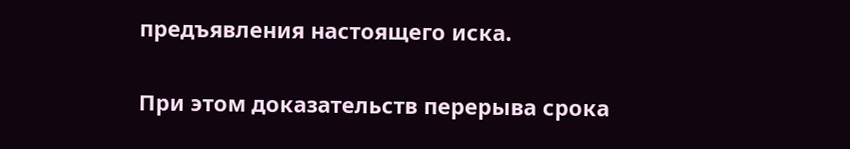предъявления настоящего иска.

При этом доказательств перерыва срока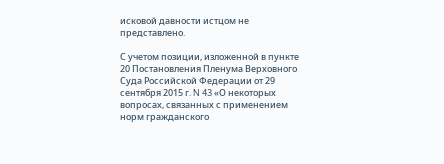исковой давности истцом не представлено.

С учетом позиции, изложенной в пункте 20 Постановления Пленума Верховного Суда Российской Федерации от 29 сентября 2015 г. N 43 «О некоторых вопросах, связанных с применением норм гражданского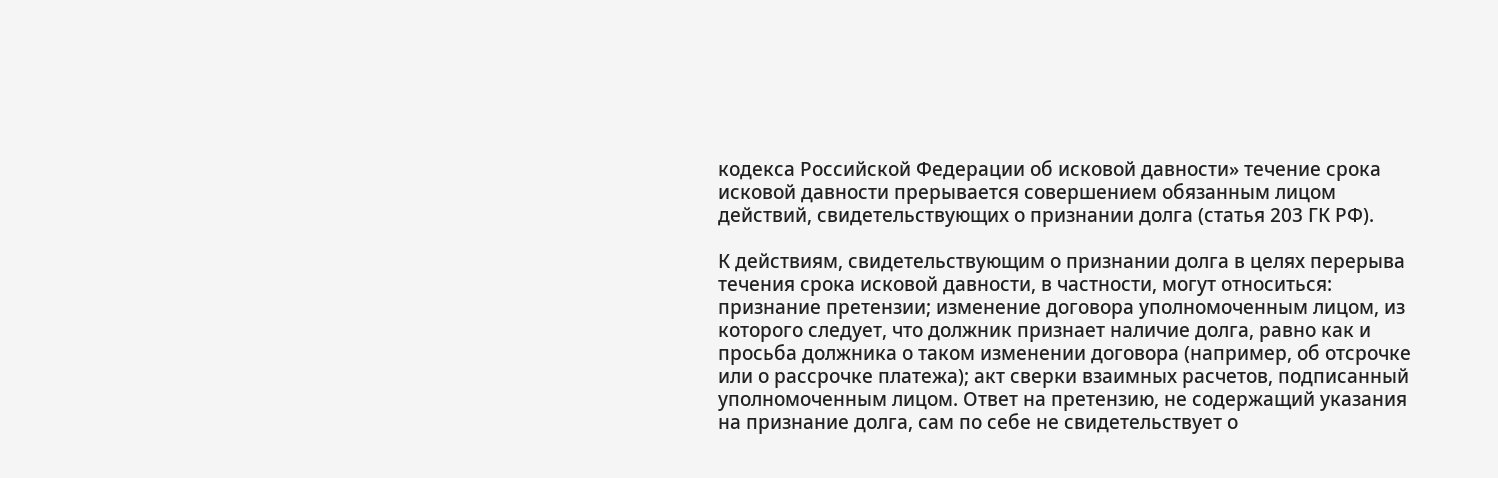кодекса Российской Федерации об исковой давности» течение срока исковой давности прерывается совершением обязанным лицом действий, свидетельствующих о признании долга (статья 203 ГК РФ).

К действиям, свидетельствующим о признании долга в целях перерыва течения срока исковой давности, в частности, могут относиться: признание претензии; изменение договора уполномоченным лицом, из которого следует, что должник признает наличие долга, равно как и просьба должника о таком изменении договора (например, об отсрочке или о рассрочке платежа); акт сверки взаимных расчетов, подписанный уполномоченным лицом. Ответ на претензию, не содержащий указания на признание долга, сам по себе не свидетельствует о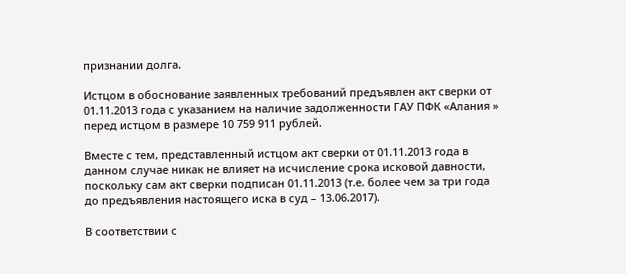признании долга.

Истцом в обоснование заявленных требований предъявлен акт сверки от 01.11.2013 года с указанием на наличие задолженности ГАУ ПФК «Алания » перед истцом в размере 10 759 911 рублей.

Вместе с тем, представленный истцом акт сверки от 01.11.2013 года в данном случае никак не влияет на исчисление срока исковой давности, поскольку сам акт сверки подписан 01.11.2013 (т.е. более чем за три года до предъявления настоящего иска в суд – 13.06.2017).

В соответствии с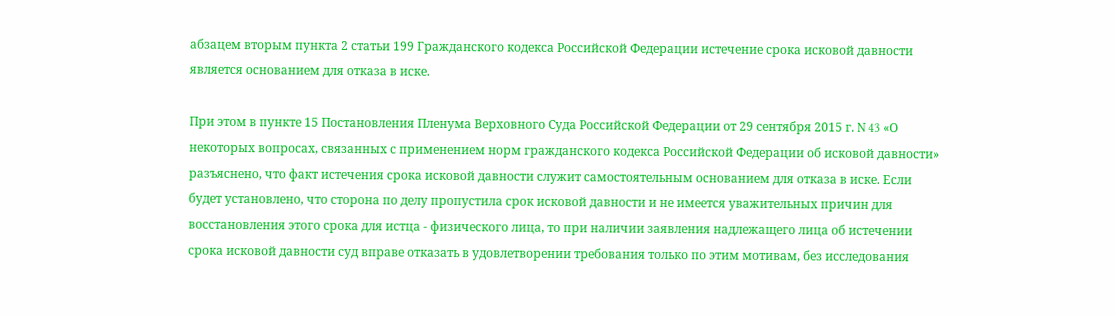абзацем вторым пункта 2 статьи 199 Гражданского кодекса Российской Федерации истечение срока исковой давности является основанием для отказа в иске.

При этом в пункте 15 Постановления Пленума Верховного Суда Российской Федерации от 29 сентября 2015 г. N 43 «О некоторых вопросах, связанных с применением норм гражданского кодекса Российской Федерации об исковой давности» разъяснено, что факт истечения срока исковой давности служит самостоятельным основанием для отказа в иске. Если будет установлено, что сторона по делу пропустила срок исковой давности и не имеется уважительных причин для восстановления этого срока для истца - физического лица, то при наличии заявления надлежащего лица об истечении срока исковой давности суд вправе отказать в удовлетворении требования только по этим мотивам, без исследования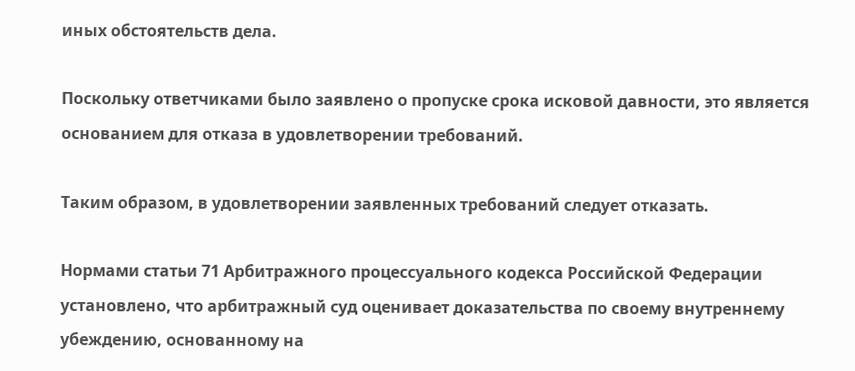иных обстоятельств дела.

Поскольку ответчиками было заявлено о пропуске срока исковой давности, это является основанием для отказа в удовлетворении требований.

Таким образом, в удовлетворении заявленных требований следует отказать.

Нормами статьи 71 Арбитражного процессуального кодекса Российской Федерации установлено, что арбитражный суд оценивает доказательства по своему внутреннему убеждению, основанному на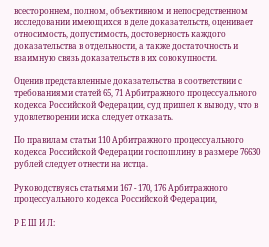всестороннем, полном, объективном и непосредственном исследовании имеющихся в деле доказательств, оценивает относимость, допустимость, достоверность каждого доказательства в отдельности, а также достаточность и взаимную связь доказательств в их совокупности.

Оценив представленные доказательства в соответствии с требованиями статей 65, 71 Арбитражного процессуального кодекса Российской Федерации, суд пришел к выводу, что в удовлетворении иска следует отказать.

По правилам статьи 110 Арбитражного процессуального кодекса Российской Федерации госпошлину в размере 76630 рублей следует отнести на истца.

Руководствуясь статьями 167 - 170, 176 Арбитражного процессуального кодекса Российской Федерации,

Р Е Ш И Л: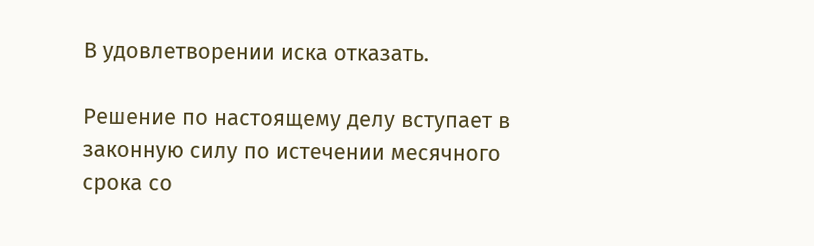В удовлетворении иска отказать.

Решение по настоящему делу вступает в законную силу по истечении месячного срока со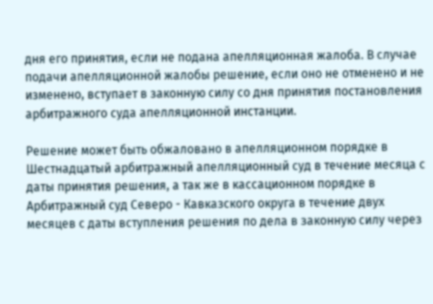дня его принятия, если не подана апелляционная жалоба. В случае подачи апелляционной жалобы решение, если оно не отменено и не изменено, вступает в законную силу со дня принятия постановления арбитражного суда апелляционной инстанции.

Решение может быть обжаловано в апелляционном порядке в Шестнадцатый арбитражный апелляционный суд в течение месяца с даты принятия решения, а так же в кассационном порядке в Арбитражный суд Северо - Кавказского округа в течение двух месяцев с даты вступления решения по дела в законную силу через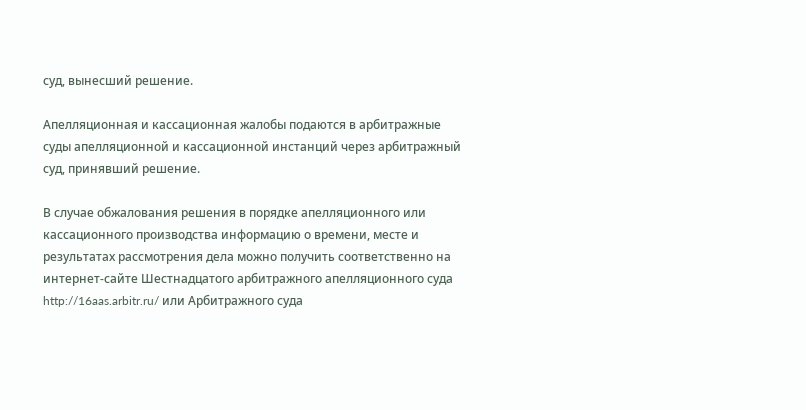суд, вынесший решение.

Апелляционная и кассационная жалобы подаются в арбитражные суды апелляционной и кассационной инстанций через арбитражный суд, принявший решение.

В случае обжалования решения в порядке апелляционного или кассационного производства информацию о времени, месте и результатах рассмотрения дела можно получить соответственно на интернет-сайте Шестнадцатого арбитражного апелляционного суда http://16aas.arbitr.ru/ или Арбитражного суда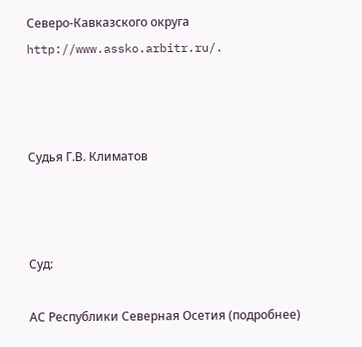Северо-Кавказского округа http://www.assko.arbitr.ru/.



Судья Г.В. Климатов



Суд:

АС Республики Северная Осетия (подробнее)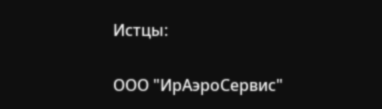Истцы:

ООО "ИрАэроСервис"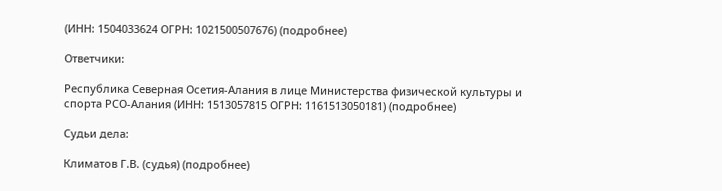(ИНН: 1504033624 ОГРН: 1021500507676) (подробнее)

Ответчики:

Республика Северная Осетия-Алания в лице Министерства физической культуры и спорта РСО-Алания (ИНН: 1513057815 ОГРН: 1161513050181) (подробнее)

Судьи дела:

Климатов Г.В. (судья) (подробнее)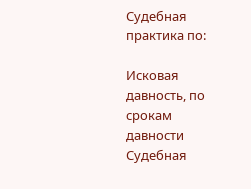Судебная практика по:

Исковая давность, по срокам давности
Судебная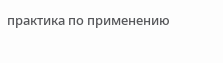практика по применению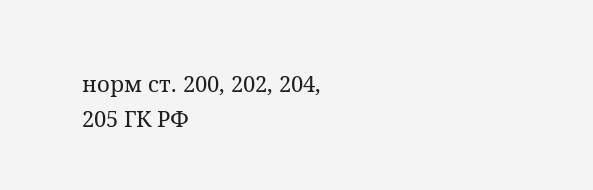норм ст. 200, 202, 204, 205 ГК РФ